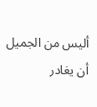أليس من الجميل أن يغادر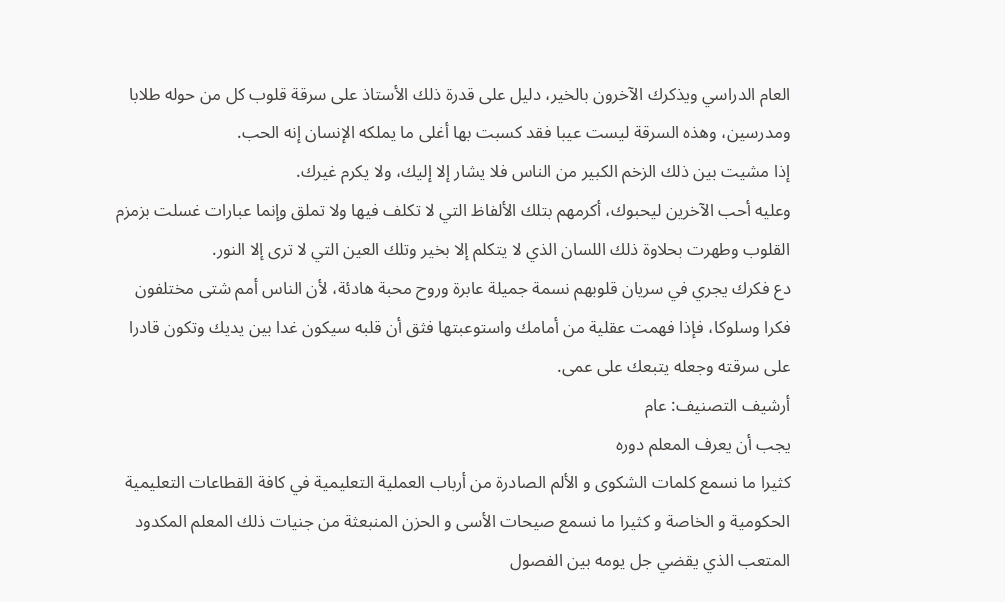العام الدراسي ويذكرك الآخرون بالخير، دليل على قدرة ذلك الأستاذ على سرقة قلوب كل من حوله طلابا ومدرسين، وهذه السرقة ليست عيبا فقد كسبت بها أغلى ما يملكه الإنسان إنه الحب.
إذا مشيت بين ذلك الزخم الكبير من الناس فلا يشار إلا إليك، ولا يكرم غيرك.
وعليه أحب الآخرين ليحبوك، أكرمهم بتلك الألفاظ التي لا تكلف فيها ولا تملق وإنما عبارات غسلت بزمزم القلوب وطهرت بحلاوة ذلك اللسان الذي لا يتكلم إلا بخير وتلك العين التي لا ترى إلا النور.
دع فكرك يجري في سريان قلوبهم نسمة جميلة عابرة وروح محبة هادئة، لأن الناس أمم شتى مختلفون فكرا وسلوكا، فإذا فهمت عقلية من أمامك واستوعبتها فثق أن قلبه سيكون غدا بين يديك وتكون قادرا على سرقته وجعله يتبعك على عمى.
أرشيف التصنيف: عام
يجب أن يعرف المعلم دوره
كثيرا ما نسمع كلمات الشكوى و الألم الصادرة من أرباب العملية التعليمية في كافة القطاعات التعليمية الحكومية و الخاصة و كثيرا ما نسمع صيحات الأسى و الحزن المنبعثة من جنيات ذلك المعلم المكدود المتعب الذي يقضي جل يومه بين الفصول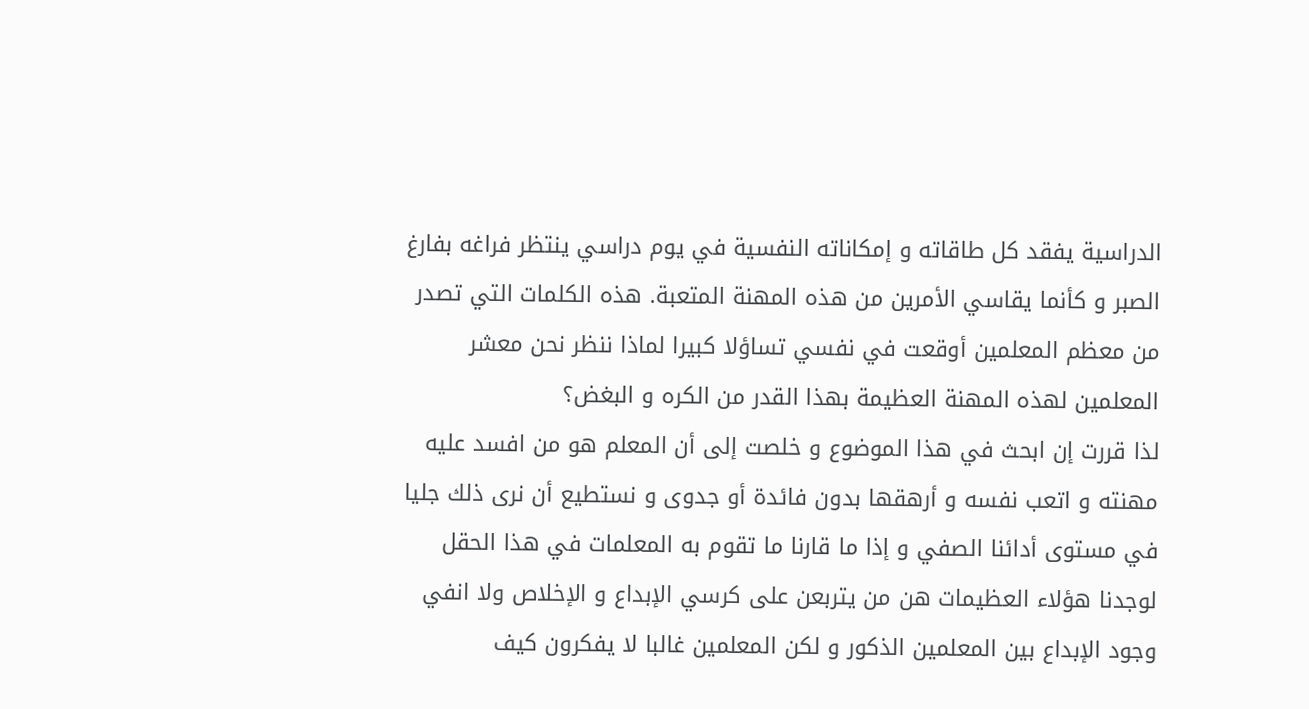الدراسية يفقد كل طاقاته و إمكاناته النفسية في يوم دراسي ينتظر فراغه بفارغ الصبر و كأنما يقاسي الأمرين من هذه المهنة المتعبة. هذه الكلمات التي تصدر من معظم المعلمين أوقعت في نفسي تساؤلا كبيرا لماذا ننظر نحن معشر المعلمين لهذه المهنة العظيمة بهذا القدر من الكره و البغض؟
لذا قررت إن ابحث في هذا الموضوع و خلصت إلى أن المعلم هو من افسد عليه مهنته و اتعب نفسه و أرهقها بدون فائدة أو جدوى و نستطيع أن نرى ذلك جليا في مستوى أدائنا الصفي و إذا ما قارنا ما تقوم به المعلمات في هذا الحقل لوجدنا هؤلاء العظيمات هن من يتربعن على كرسي الإبداع و الإخلاص ولا انفي وجود الإبداع بين المعلمين الذكور و لكن المعلمين غالبا لا يفكرون كيف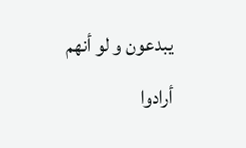يبدعون و لو أنهم أرادوا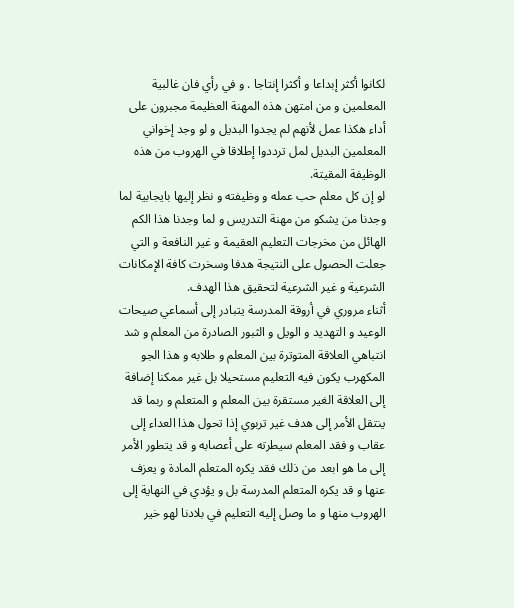لكانوا أكثر إبداعا و أكثرا إنتاجا . و في رأي فان غالبية المعلمين و من امتهن هذه المهنة العظيمة مجبرون على أداء هكذا عمل لأنهم لم يجدوا البديل و لو وجد إخواني المعلمين البديل لمل ترددوا إطلاقا في الهروب من هذه الوظيفة المقيتة.
لو إن كل معلم حب عمله و وظيفته و نظر إليها بايجابية لما وجدنا من يشكو من مهنة التدريس و لما وجدنا هذا الكم الهائل من مخرجات التعليم العقيمة و غير النافعة و التي جعلت الحصول على النتيجة هدفا وسخرت كافة الإمكانات الشرعية و غير الشرعية لتحقيق هذا الهدف.
أثناء مروري في أروقة المدرسة يتبادر إلى أسماعي صيحات الوعيد و التهديد و الويل و الثبور الصادرة من المعلم و شد انتباهي العلاقة المتوترة بين المعلم و طلابه و هذا الجو المكهرب يكون فيه التعليم مستحيلا بل غير ممكنا إضافة إلى العلاقة الغير مستقرة بين المعلم و المتعلم و ربما قد ينتقل الأمر إلى هدف غير تربوي إذا تحول هذا العداء إلى عقاب و فقد المعلم سيطرته على أعصابه و قد يتطور الأمر إلى ما هو ابعد من ذلك فقد يكره المتعلم المادة و يعزف عنها و قد يكره المتعلم المدرسة بل و يؤدي في النهاية إلى الهروب منها و ما وصل إليه التعليم في بلادنا لهو خير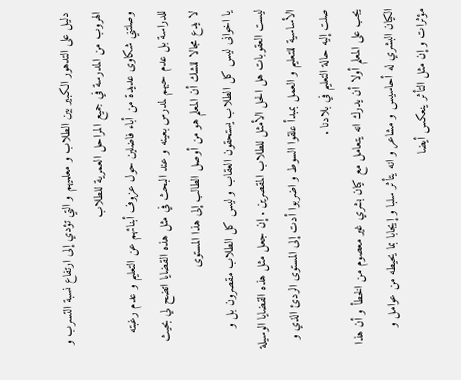دليل على التدهور الكبير بين الطلاب و معلميهم و التي تؤدي إلى ارتفاع نسبة التسرب و الهروب من المدرسة في جميع المراحل العمرية للطلاب
وصلتني شكاوى عديدة من أباء فاضلين حول عزوف أبنائهم عن التعليم و عدم رغبته للدراسة بل عدم حبهم لمدرس بعينه و عند البحث في مثل هذه القضايا اتضح لي بحيث لا يدع مجالا للشك أن المعلم هو من أوصل الطالب إلى هذا المستوى
يا اخوانى ليس كل الطلاب يستحقون العقاب و ليس كل الطلاب مقصرون بل و ليست العقوبات هل الحل الأمثل للطلاب المقصرين . إن جعل مثل هذه القضايا الوسيلة الأساسية للتعليم و العمل بمبدأ علقوا السوط و اضربوا أدت إلى المستوى الردئ الذي و صلت إليه حالة التعليم في بلادنا .
يجب على المعلم أولا أن يدرك انه يتعامل مع كيان بشري غير معصوم من الخطأ و أن هذا الكيان البشري له أحاسيس و مشاعر و انه يتأثر سلبا و إيجابا بما يحيطه من عوامل و مؤثرات و إن مثل التأثر ينعكس أيضا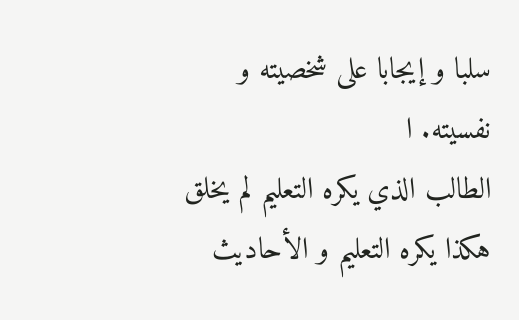سلبا و إيجابا على شخصيته و نفسيته. ا
الطالب الذي يكره التعليم لم يخلق هكذا يكره التعليم و الأحاديث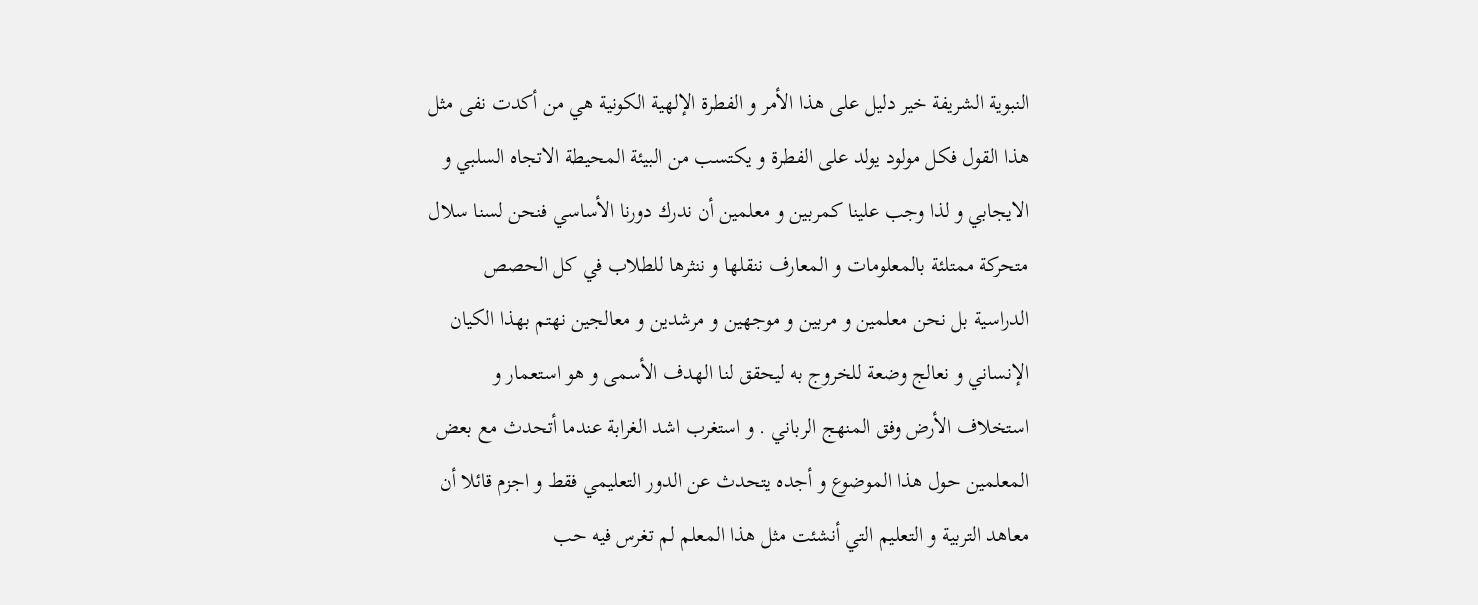النبوية الشريفة خير دليل على هذا الأمر و الفطرة الإلهية الكونية هي من أكدت نفى مثل هذا القول فكل مولود يولد على الفطرة و يكتسب من البيئة المحيطة الاتجاه السلبي و الايجابي و لذا وجب علينا كمربين و معلمين أن ندرك دورنا الأساسي فنحن لسنا سلال متحركة ممتلئة بالمعلومات و المعارف ننقلها و ننثرها للطلاب في كل الحصص الدراسية بل نحن معلمين و مربين و موجهين و مرشدين و معالجين نهتم بهذا الكيان الإنساني و نعالج وضعة للخروج به ليحقق لنا الهدف الأسمى و هو استعمار و استخلاف الأرض وفق المنهج الرباني . و استغرب اشد الغرابة عندما أتحدث مع بعض المعلمين حول هذا الموضوع و أجده يتحدث عن الدور التعليمي فقط و اجزم قائلا أن معاهد التربية و التعليم التي أنشئت مثل هذا المعلم لم تغرس فيه حب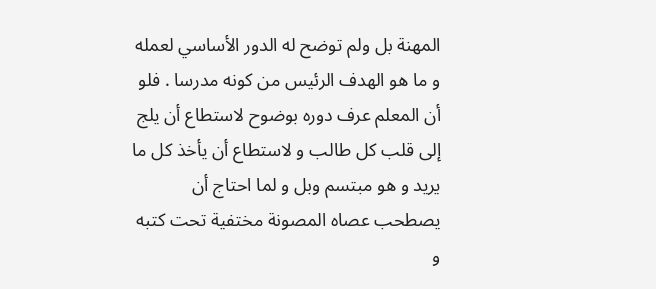المهنة بل ولم توضح له الدور الأساسي لعمله و ما هو الهدف الرئيس من كونه مدرسا . فلو أن المعلم عرف دوره بوضوح لاستطاع أن يلج إلى قلب كل طالب و لاستطاع أن يأخذ كل ما يريد و هو مبتسم وبل و لما احتاج أن يصطحب عصاه المصونة مختفية تحت كتبه و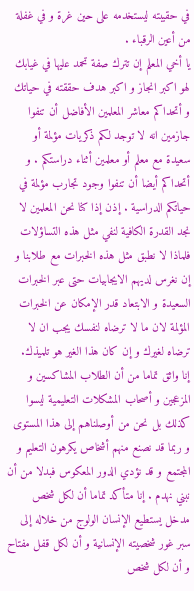في حقيبته ليستخدمه على حين غرة و في غفلة من أعين الرقباء .
يا أخي المعلم إن تترك صفة تحمد عليها في غيابك لهو اكبر انجاز و اكبر هدف حققته في حياتك و أتحداكم معاشر المعلمين الأفاضل أن تنفوا جازمين انه لا توجد لكم ذكريات مؤلمة أو سعيدة مع معلم أو معلمين أثناء دراستكم . و أتحداكم أيضا أن تنفوا وجود تجارب مؤلمة في حياتكم الدراسية . إذن إذا كنا نحن المعلمين لا نجد القدرة الكافية لنفي مثل هذه التساؤلات فلماذا لا نطبق مثل هذه الخبرات مع طلابنا و إن نغرس لديهم الايجابيات حتى عبر الخبرات السعيدة و الابتعاد قدر الإمكان عن الخبرات المؤلمة لان ما لا ترضاه لنفسك يجب ان لا ترضاه لغيرك و إن كان هذا الغير هو تلميذك.
إنا واثق تماما من أن الطلاب المشاكسين و المزعجين و أصحاب المشكلات التعليمية ليسوا كذلك بل نحن من أوصلناهم إلى هذا المستوى و ربما قد نصنع منهم أشخاص يكرهون التعليم و المجتمع و قد نؤدي الدور المعكوس فبدلا من أن نبني نهدم . إنا متأكد تماما أن لكل شخص مدخل يستطيع الإنسان الولوج من خلاله إلى سبر غور شخصيته الإنسانية و أن لكل قفل مفتاح و أن لكل شخص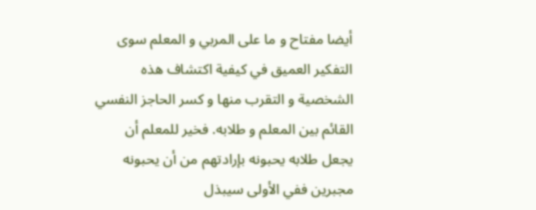أيضا مفتاح و ما على المربي و المعلم سوى التفكير العميق في كيفية اكتشاف هذه الشخصية و التقرب منها و كسر الحاجز النفسي القائم بين المعلم و طلابه. فخير للمعلم أن يجعل طلابه يحبونه بإرادتهم من أن يحبونه مجبرين ففي الأولى سيبذل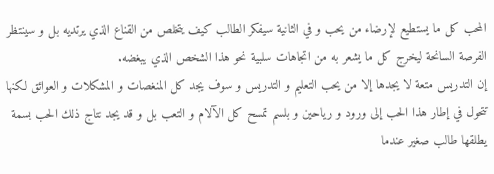المحب كل ما يستطيع لإرضاء من يحب و في الثانية سيفكر الطالب كيف يتخلص من القناع الذي يرتديه بل و سينتظر الفرصة السانحة ليخرج كل ما يشعر به من اتجاهات سلبية نحو هذا الشخص الذي يبغضه.
إن التدريس متعة لا يجدها إلا من يحب التعليم و التدريس و سوف يجد كل المنغصات و المشكلات و العوائق لكنها تتحول في إطار هذا الحب إلى ورود و رياحين و بلسم تمسح كل الآلام و التعب بل و قد يجد نتاج ذلك الحب بسمة يطلقها طالب صغير عندما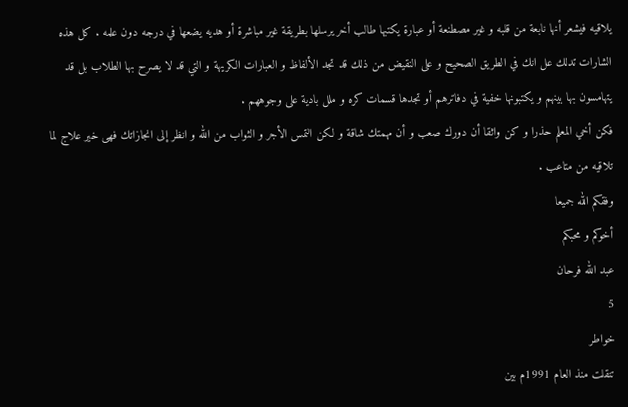يلاقيه فيشعر أنها نابعة من قلبه و غير مصطنعة أو عبارة يكتبها طالب أخر يرسلها بطريقة غير مباشرة أو هديه يضعها في درجه دون علمه . كل هذه الشارات تدلك عل انك في الطريق الصحيح و على النقيض من ذلك قد تجد الألفاظ و العبارات الكريهة و التي قد لا يصرح بها الطلاب بل قد يتهامسون بها بينهم و يكتبونها خفية في دفاترهم أو تجدها قسمات كره و ملل بادية على وجوههم .
فكن أخي المعلم حذرا و كن واثقا أن دورك صعب و أن مهمتك شاقة و لكن التمس الأجر و الثواب من الله و انظر إلى انجازاتك فهى خير علاج لما تلاقيه من متاعب .
وفقكم الله جميعا
أخوكم و محبكم
عبد الله فرحان
5
خواطر
تنقلت منذ العام 1991م بين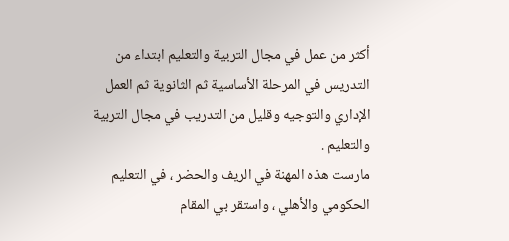أكثر من عمل في مجال التربية والتعليم ابتداء من التدريس في المرحلة الأساسية ثم الثانوية ثم العمل الإداري والتوجيه وقليل من التدريب في مجال التربية والتعليم .
مارست هذه المهنة في الريف والحضر ، في التعليم الحكومي والأهلي ، واستقر بي المقام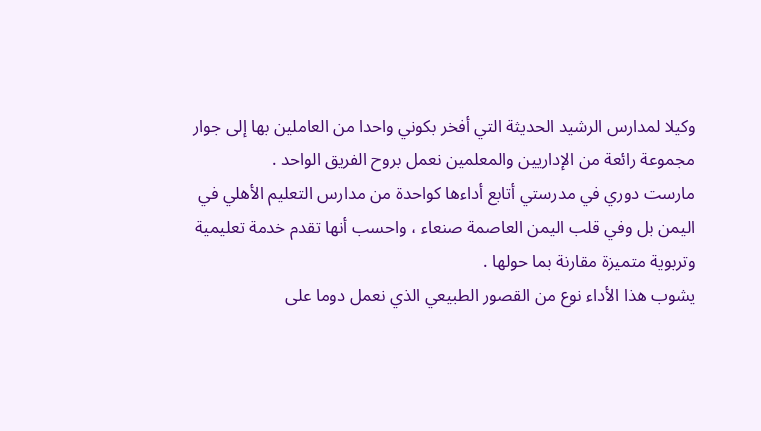وكيلا لمدارس الرشيد الحديثة التي أفخر بكوني واحدا من العاملين بها إلى جوار مجموعة رائعة من الإداريين والمعلمين نعمل بروح الفريق الواحد .
مارست دوري في مدرستي أتابع أداءها كواحدة من مدارس التعليم الأهلي في اليمن بل وفي قلب اليمن العاصمة صنعاء ، واحسب أنها تقدم خدمة تعليمية وتربوية متميزة مقارنة بما حولها .
يشوب هذا الأداء نوع من القصور الطبيعي الذي نعمل دوما على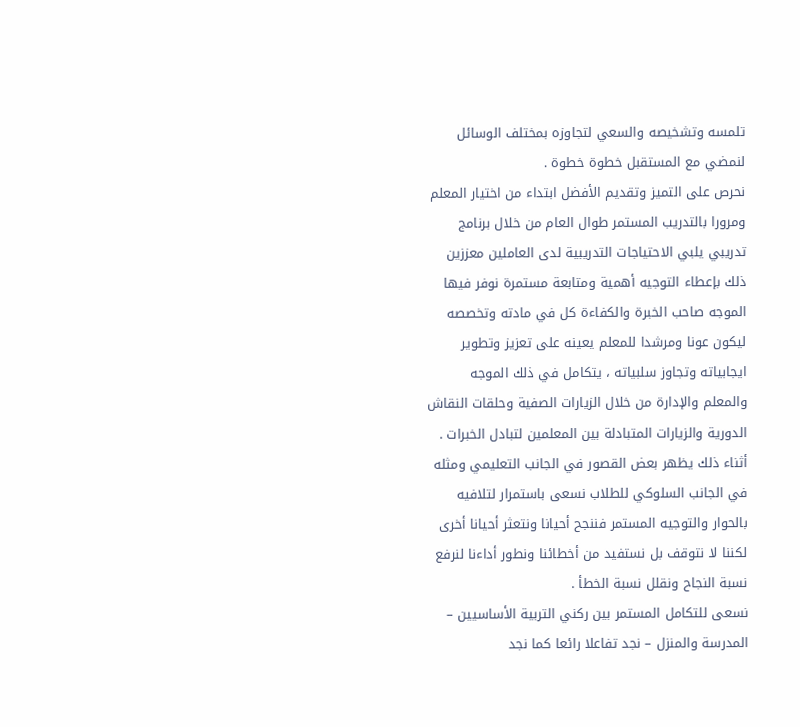تلمسه وتشخيصه والسعي لتجاوزه بمختلف الوسائل لنمضي مع المستقبل خطوة خطوة .
نحرص على التميز وتقديم الأفضل ابتداء من اختيار المعلم ومرورا بالتدريب المستمر طوال العام من خلال برنامج تدريبي يلبي الاحتياجات التدريبية لدى العاملين معززين ذلك بإعطاء التوجيه أهمية ومتابعة مستمرة نوفر فيها الموجه صاحب الخبرة والكفاءة كل في مادته وتخصصه ليكون عونا ومرشدا للمعلم يعينه على تعزيز وتطوير ايجابياته وتجاوز سلبياته ، يتكامل في ذلك الموجه والمعلم والإدارة من خلال الزيارات الصفية وحلقات النقاش الدورية والزيارات المتبادلة بين المعلمين لتبادل الخبرات .
أثناء ذلك يظهر بعض القصور في الجانب التعليمي ومثله في الجانب السلوكي للطلاب نسعى باستمرار لتلافيه بالحوار والتوجيه المستمر فننجح أحيانا ونتعثر أحيانا أخرى لكننا لا نتوقف بل نستفيد من أخطائنا ونطور أداءنا لنرفع نسبة النجاح ونقلل نسبة الخطأ .
نسعى للتكامل المستمر بين ركني التربية الأساسيين – المدرسة والمنزل – نجد تفاعلا رائعا كما نجد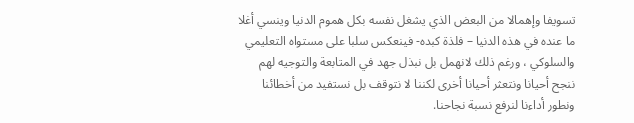تسويفا وإهمالا من البعض الذي يشغل نفسه بكل هموم الدنيا وينسي أغلا ما عنده في هذه الدنيا – فلذة كبده- فينعكس سلبا على مستواه التعليمي والسلوكي ، ورغم ذلك لانهمل بل نبذل جهد في المتابعة والتوجيه لهم ننجح أحيانا ونتعثر أحيانا أخرى لكننا لا نتوقف بل نستفيد من أخطائنا ونطور أداءنا لنرفع نسبة نجاحنا.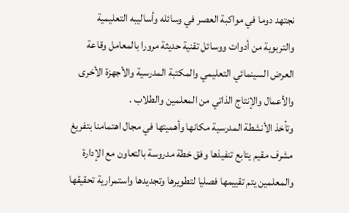نجتهد دوما في مواكبة العصر في وسائله وأساليبه التعليمية والتربوية من أدوات ووسائل تقنية حديثة مرورا بالمعامل وقاعة العرض السينمائي التعليمي والمكتبة المدرسية والأجهزة الأخرى والأعمال والإنتاج الذاتي من المعلمين والطلاب .
وتأخذ الأنشطة المدرسية مكانها وأهميتها في مجال اهتمامنا بتفريغ مشرف مقيم يتابع تنفيذها وفق خطة مدروسة بالتعاون مع الإدارة والمعلمين يتم تقييمها فصليا لتطويرها وتجديدها واستمرارية تحقيقها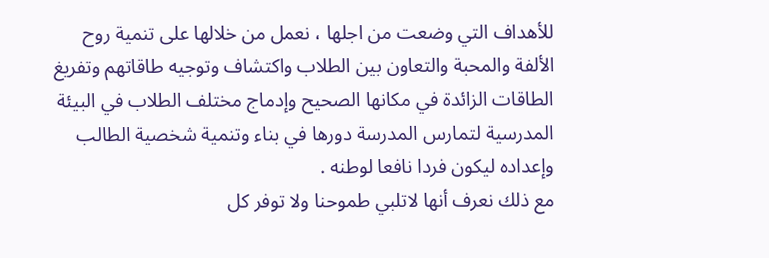للأهداف التي وضعت من اجلها ، نعمل من خلالها على تنمية روح الألفة والمحبة والتعاون بين الطلاب واكتشاف وتوجيه طاقاتهم وتفريغ الطاقات الزائدة في مكانها الصحيح وإدماج مختلف الطلاب في البيئة المدرسية لتمارس المدرسة دورها في بناء وتنمية شخصية الطالب وإعداده ليكون فردا نافعا لوطنه .
مع ذلك نعرف أنها لاتلبي طموحنا ولا توفر كل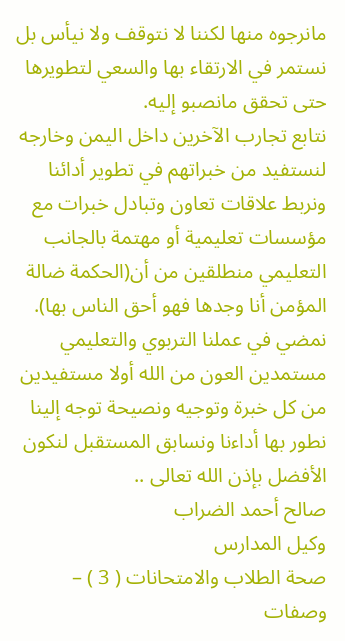مانرجوه منها لكننا لا نتوقف ولا نيأس بل نستمر في الارتقاء بها والسعي لتطويرها حتى تحقق مانصبو إليه.
نتابع تجارب الآخرين داخل اليمن وخارجه لنستفيد من خبراتهم في تطوير أدائنا ونربط علاقات تعاون وتبادل خبرات مع مؤسسات تعليمية أو مهتمة بالجانب التعليمي منطلقين من أن(الحكمة ضالة المؤمن أنا وجدها فهو أحق الناس بها).
نمضي في عملنا التربوي والتعليمي مستمدين العون من الله أولا مستفيدين من كل خبرة وتوجيه ونصيحة توجه إلينا نطور بها أداءنا ونسابق المستقبل لنكون الأفضل بإذن الله تعالى ..
صالح أحمد الضراب
وكيل المدارس
صحة الطلاب والامتحانات ( 3 ) – وصفات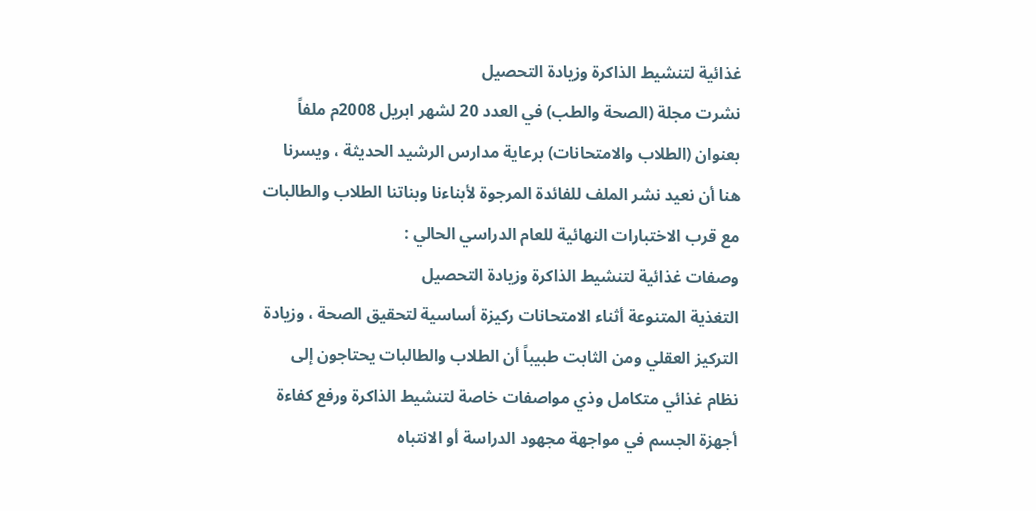غذائية لتنشيط الذاكرة وزيادة التحصيل
نشرت مجلة (الصحة والطب) في العدد 20 لشهر ابريل 2008م ملفاً بعنوان (الطلاب والامتحانات) برعاية مدارس الرشيد الحديثة ، ويسرنا هنا أن نعيد نشر الملف للفائدة المرجوة لأبناءنا وبناتنا الطلاب والطالبات مع قرب الاختبارات النهائية للعام الدراسي الحالي :
وصفات غذائية لتنشيط الذاكرة وزيادة التحصيل
التغذية المتنوعة أثناء الامتحانات ركيزة أساسية لتحقيق الصحة ، وزيادة التركيز العقلي ومن الثابت طبيباً أن الطلاب والطالبات يحتاجون إلى نظام غذائي متكامل وذي مواصفات خاصة لتنشيط الذاكرة ورفع كفاءة أجهزة الجسم في مواجهة مجهود الدراسة أو الانتباه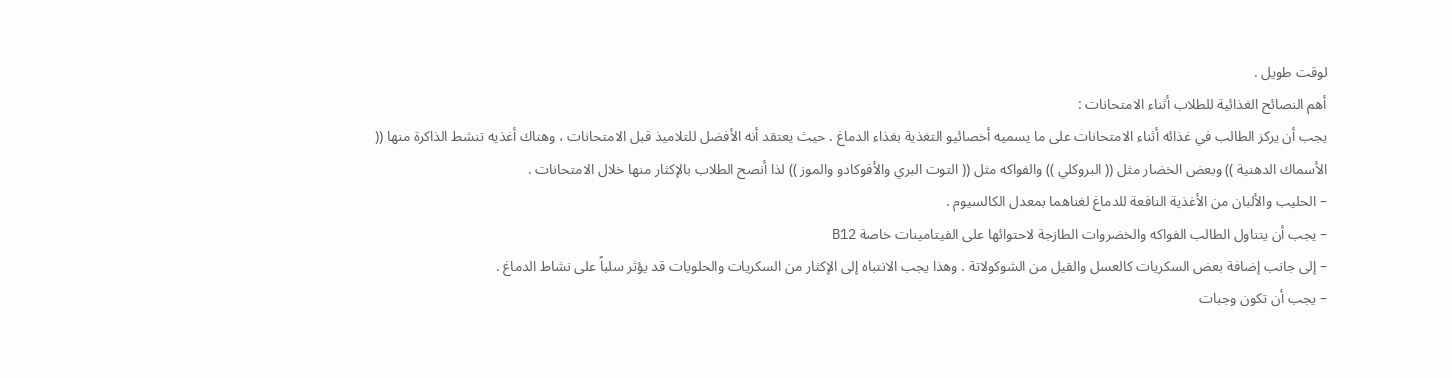لوقت طويل .
أهم النصائح الغذائية للطلاب أثناء الامتحانات :
يجب أن يركز الطالب في غذائه أثناء الامتحانات على ما يسميه أخصائيو التغذية بغذاء الدماغ . حيث يعتقد أنه الأفضل للتلاميذ قبل الامتحانات ، وهناك أغذيه تنشط الذاكرة منها (( الأسماك الدهنية )) وبعض الخضار مثل (( البروكلي )) والفواكه مثل (( التوت البري والأفوكادو والموز )) لذا أنصح الطلاب بالإكثار منها خلال الامتحانات .
– الحليب والألبان من الأغذية النافعة للدماغ لغناهما بمعدل الكالسيوم .
– يجب أن يتناول الطالب الفواكه والخضروات الطازجة لاحتوائها على الفيتامينات خاصة B12
– إلى جانب إضافة بعض السكريات كالعسل والقيل من الشوكولاتة . وهذا يجب الانتباه إلى الإكثار من السكريات والحلويات قد يؤثر سلباً على نشاط الدماغ .
– يجب أن تكون وجبات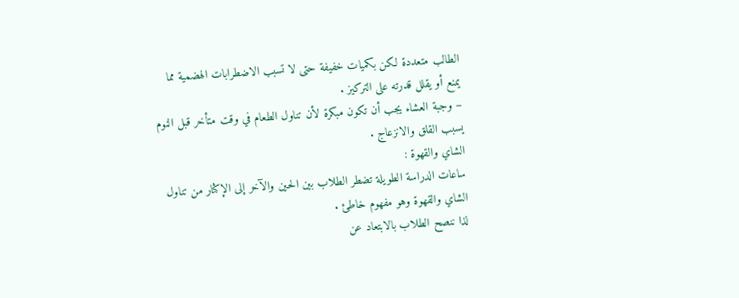الطالب متعددة لكن بكميات خفيفة حتى لا تسبب الاضطرابات الهضمية مما يمنع أو يقلل قدرته على التركيز .
– وجبة العشاء يجب أن تكون مبكرة لأن تناول الطعام في وقت متأخر قبل النوم يسبب القلق والانزعاج .
الشاي والقهوة :
ساعات الدراسة الطويلة تضطر الطلاب بين الحين والآخر إلى الإكثار من تناول الشاي والقهوة وهو مفهوم خاطئ .
لذا ننصح الطلاب بالابتعاد عن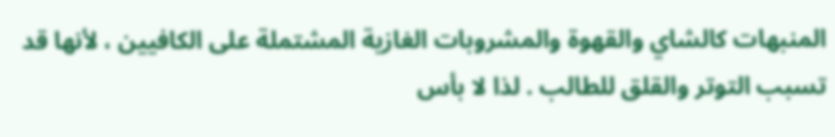المنبهات كالشاي والقهوة والمشروبات الغازية المشتملة على الكافيين ، لأنها قد تسبب التوتر والقلق للطالب . لذا لا بأس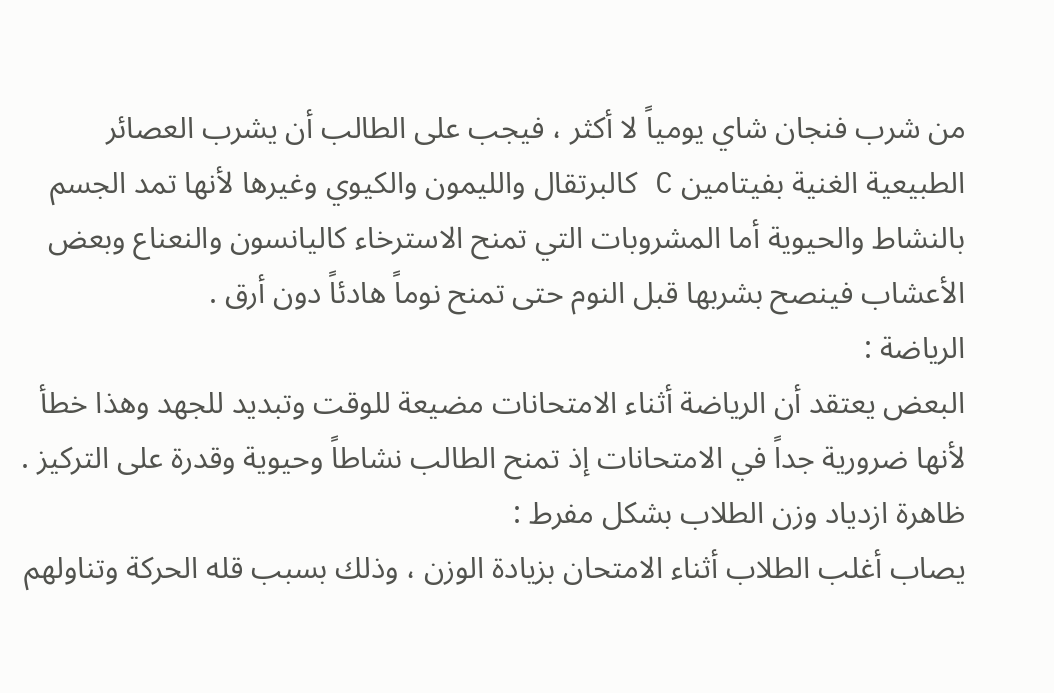من شرب فنجان شاي يومياً لا أكثر ، فيجب على الطالب أن يشرب العصائر الطبيعية الغنية بفيتامين C كالبرتقال والليمون والكيوي وغيرها لأنها تمد الجسم بالنشاط والحيوية أما المشروبات التي تمنح الاسترخاء كاليانسون والنعناع وبعض الأعشاب فينصح بشربها قبل النوم حتى تمنح نوماً هادئاً دون أرق .
الرياضة :
البعض يعتقد أن الرياضة أثناء الامتحانات مضيعة للوقت وتبديد للجهد وهذا خطأ لأنها ضرورية جداً في الامتحانات إذ تمنح الطالب نشاطاً وحيوية وقدرة على التركيز .
ظاهرة ازدياد وزن الطلاب بشكل مفرط :
يصاب أغلب الطلاب أثناء الامتحان بزيادة الوزن ، وذلك بسبب قله الحركة وتناولهم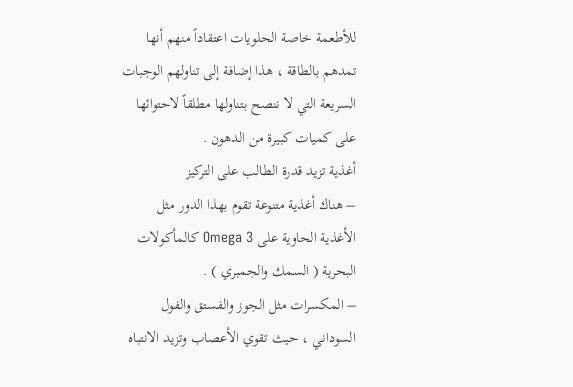للأطعمة خاصة الحلويات اعتقاداً منهم أنها تمدهم بالطاقة ، هذا إضافة إلى تناولهم الوجبات السريعة التي لا ننصح بتناولها مطلقاً لاحتوائها على كميات كبيرة من الدهون .
أغذية تزيد قدرة الطالب على التركيز
– هناك أغذية متنوعة تقوم بهذا الدور مثل الأغذية الحاوية على Omega 3 كالمأكولات البحرية ( السمك والجمبري ) .
– المكسرات مثل الجوز والفستق والفول السوداني ، حيث تقوي الأعصاب وتزيد الانتباه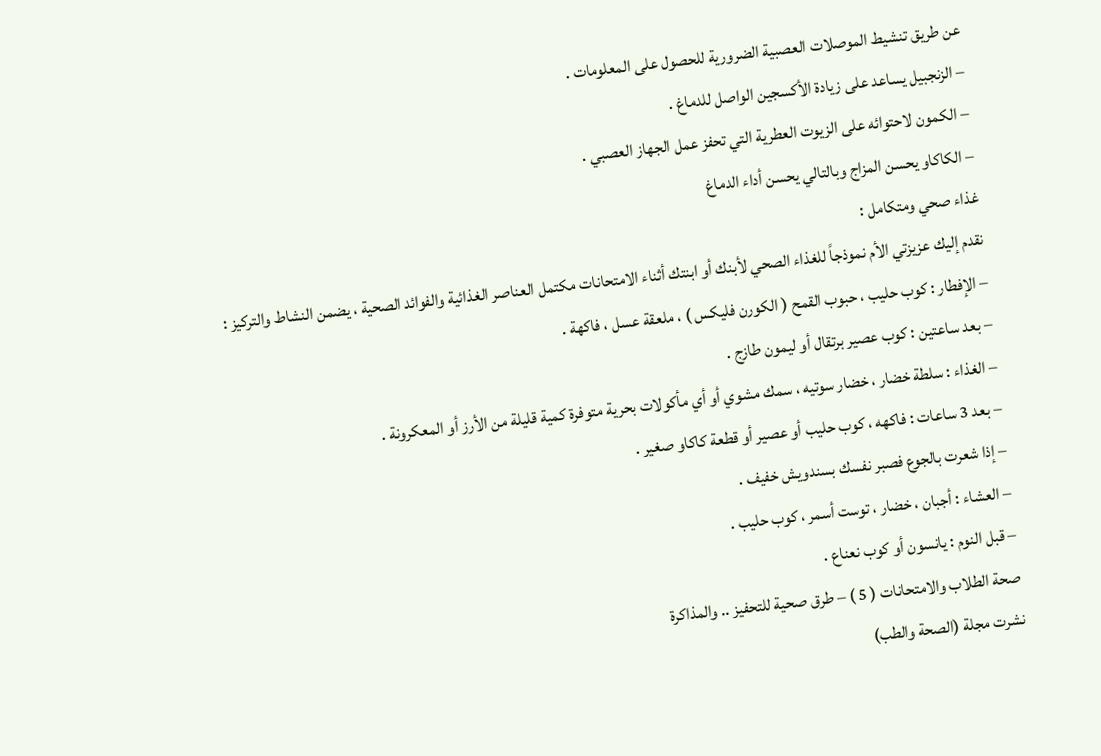عن طريق تنشيط الموصلات العصبية الضرورية للحصول على المعلومات .
– الزنجبيل يساعد على زيادة الأكسجين الواصل للدماغ .
– الكمون لاحتوائه على الزيوت العطرية التي تحفز عمل الجهاز العصبي .
– الكاكاو يحسن المزاج وبالتالي يحسن أداء الدماغ
غذاء صحي ومتكامل :
نقدم إليك عزيزتي الأم نموذجاً للغذاء الصحي لأبنك أو ابنتك أثناء الامتحانات مكتمل العناصر الغذائية والفوائد الصحية ، يضمن النشاط والتركيز :
– الإفطار : كوب حليب ، حبوب القمح ( الكورن فليكس ) ، ملعقة عسل ، فاكهة .
– بعد ساعتين : كوب عصير برتقال أو ليمون طازج .
– الغذاء : سلطة خضار ، خضار سوتيه ، سمك مشوي أو أي مأكولات بحرية متوفرة كمية قليلة من الأرز أو المعكرونة .
– بعد 3 ساعات : فاكهه ، كوب حليب أو عصير أو قطعة كاكاو صغير .
– إذا شعرت بالجوع فصبر نفسك بسندويش خفيف .
– العشاء : أجبان ، خضار ، توست أسمر ، كوب حليب .
– قبل النوم : يانسون أو كوب نعناع .
صحة الطلاب والامتحانات ( 5 ) – طرق صحية للتحفيز .. والمذاكرة
نشرت مجلة (الصحة والطب)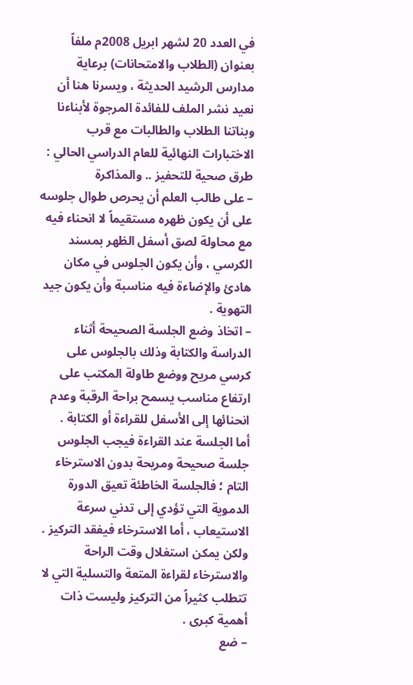في العدد 20 لشهر ابريل 2008م ملفاً بعنوان (الطلاب والامتحانات) برعاية مدارس الرشيد الحديثة ، ويسرنا هنا أن نعيد نشر الملف للفائدة المرجوة لأبناءنا وبناتنا الطلاب والطالبات مع قرب الاختبارات النهائية للعام الدراسي الحالي :
طرق صحية للتحفيز .. والمذاكرة
– على طالب العلم أن يحرص طوال جلوسه على أن يكون ظهره مستقيماً لا انحناء فيه مع محاولة لصق أسفل الظهر بمسند الكرسي ، وأن يكون الجلوس في مكان هادئ والإضاءة فيه مناسبة وأن يكون جيد التهوية .
– اتخاذ وضع الجلسة الصحيحة أثناء الدراسة والكتابة وذلك بالجلوس على كرسي مريح ووضع طاولة المكتب على ارتفاع مناسب يسمح براحة الرقبة وعدم انحنائها إلى الأسفل للقراءة أو الكتابة .
أما الجلسة عند القراءة فيجب الجلوس جلسة صحيحة ومريحة بدون الاسترخاء التام ؛ فالجلسة الخاطئة تعيق الدورة الدموية التي تؤدي إلى تدني سرعة الاستيعاب ، أما الاسترخاء فيفقد التركيز .
ولكن يمكن استغلال وقت الراحة والاسترخاء لقراءة المتعة والتسلية التي لا تتطلب كثيراً من التركيز وليست ذات أهمية كبرى .
– ضع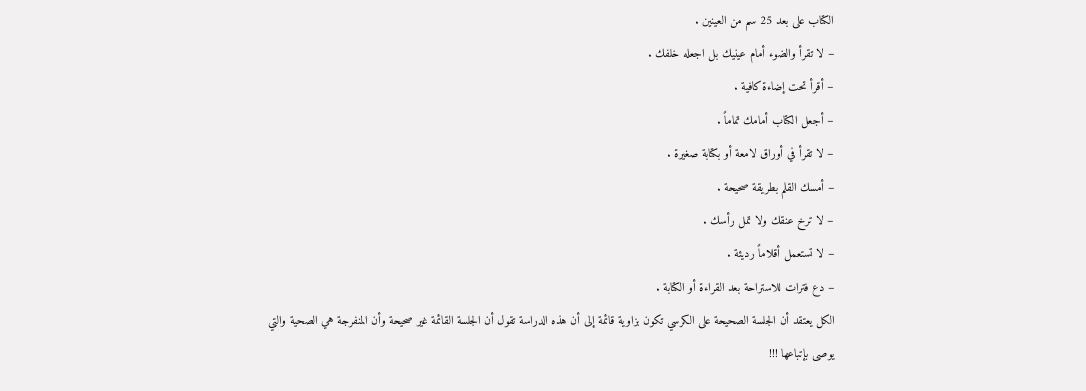الكتاب على بعد 25 سم من العينين .
– لا تقرأ والضوء أمام عينيك بل اجعله خلفك .
– أقرأ تحت إضاءة كافية .
– أجعل الكتاب أمامك تماماً .
– لا تقرأ في أوراق لامعة أو بكتابة صغيرة .
– أمسك القلم بطريقة صحيحة .
– لا ترخ عنقك ولا تمل رأسك .
– لا تستعمل أقلاماً رديئة .
– دع فترات للاستراحة بعد القراءة أو الكتابة .
الكل يعتقد أن الجلسة الصحيحة على الكرسي تكون بزاوية قائمة إلى أن هذه الدراسة تقول أن الجلسة القائمة غير صحيحة وأن المنفرجة هي الصحية والتي يوصى بإتباعها !!!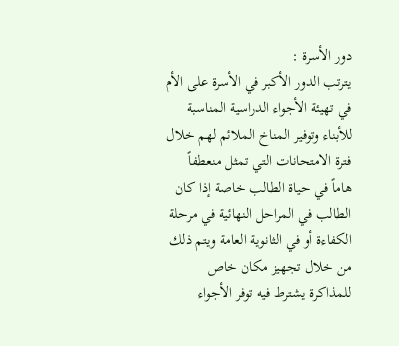دور الأسرة :
يترتب الدور الأكبر في الأسرة على الأم في تهيئة الأجواء الدراسية المناسبة للأبناء وتوفير المناخ الملائم لهم خلال فترة الامتحانات التي تمثل منعطفاً هاماً في حياة الطالب خاصة إذا كان الطالب في المراحل النهائية في مرحلة الكفاءة أو في الثانوية العامة ويتم ذلك من خلال تجهيز مكان خاص للمذاكرة يشترط فيه توفر الأجواء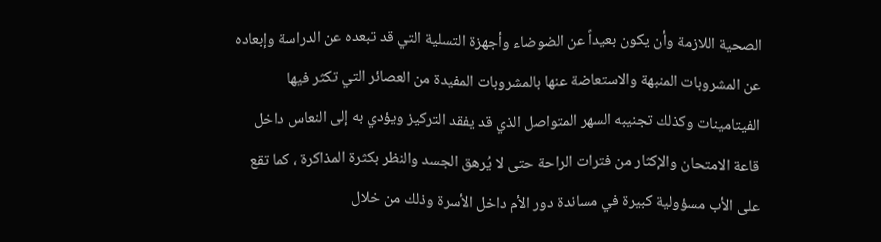الصحية اللازمة وأن يكون بعيداً عن الضوضاء وأجهزة التسلية التي قد تبعده عن الدراسة وإبعاده عن المشروبات المنبهة والاستعاضة عنها بالمشروبات المفيدة من العصائر التي تكثر فيها الفيتامينات وكذلك تجنيبه السهر المتواصل الذي قد يفقد التركيز ويؤدي به إلى النعاس داخل قاعة الامتحان والإكثار من فترات الراحة حتى لا يُرهق الجسد والنظر بكثرة المذاكرة ، كما تقع على الأب مسؤولية كبيرة في مساندة دور الأم داخل الأسرة وذلك من خلال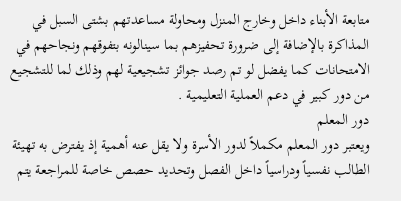متابعة الأبناء داخل وخارج المنزل ومحاولة مساعدتهم بشتى السبل في المذاكرة بالإضافة إلى ضرورة تحفيزهم بما سينالونه بتفوقهم ونجاحهم في الامتحانات كما يفضل لو تم رصد جوائز تشجيعية لهم وذلك لما للتشجيع من دور كبير في دعم العملية التعليمية .
دور المعلم
ويعتبر دور المعلم مكملاً لدور الأسرة ولا يقل عنه أهمية إذ يفترض به تهيئة الطالب نفسياً ودراسياً داخل الفصل وتحديد حصص خاصة للمراجعة يتم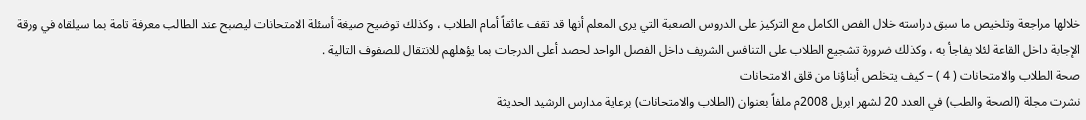خلالها مراجعة وتلخيص ما سبق دراسته خلال الفص الكامل مع التركيز على الدروس الصعبة التي يرى المعلم أنها قد تقف عائقاً أمام الطلاب ، وكذلك توضيح صيغة أسئلة الامتحانات ليصبح عند الطالب معرفة تامة بما سيلقاه في ورقة الإجابة داخل القاعة لئلا يفاجأ به ، وكذلك ضرورة تشجيع الطلاب على التنافس الشريف داخل الفصل الواحد لحصد أعلى الدرجات بما يؤهلهم للانتقال للصفوف التالية .
صحة الطلاب والامتحانات ( 4 ) – كيف يتخلص أبناؤنا من قلق الامتحانات
نشرت مجلة (الصحة والطب) في العدد 20 لشهر ابريل 2008م ملفاً بعنوان (الطلاب والامتحانات) برعاية مدارس الرشيد الحديثة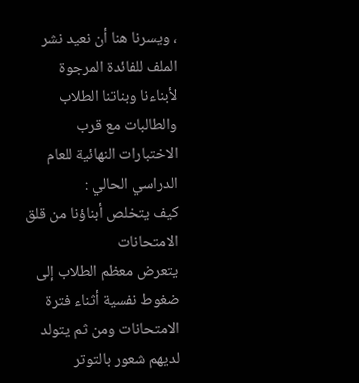، ويسرنا هنا أن نعيد نشر الملف للفائدة المرجوة لأبناءنا وبناتنا الطلاب والطالبات مع قرب الاختبارات النهائية للعام الدراسي الحالي :
كيف يتخلص أبناؤنا من قلق الامتحانات
يتعرض معظم الطلاب إلى ضغوط نفسية أثناء فترة الامتحانات ومن ثم يتولد لديهم شعور بالتوتر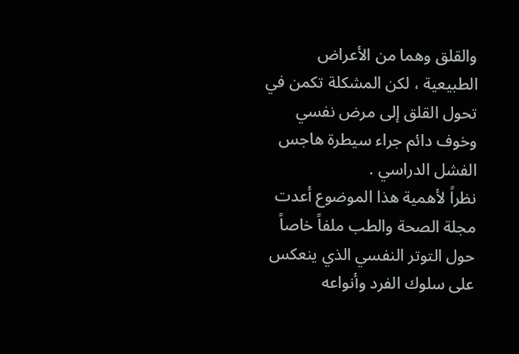والقلق وهما من الأعراض الطبيعية ، لكن المشكلة تكمن في تحول القلق إلى مرض نفسي وخوف دائم جراء سيطرة هاجس الفشل الدراسي .
نظراً لأهمية هذا الموضوع أعدت مجلة الصحة والطب ملفاً خاصاً حول التوتر النفسي الذي ينعكس على سلوك الفرد وأنواعه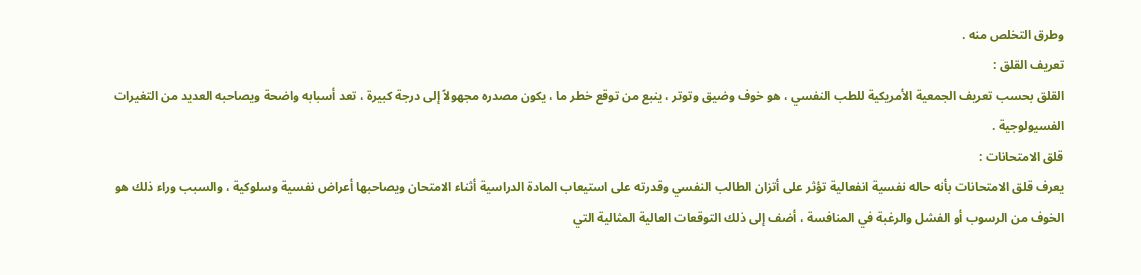وطرق التخلص منه .
تعريف القلق :
القلق بحسب تعريف الجمعية الأمريكية للطب النفسي ، هو خوف وضيق وتوتر ، ينبع من توقع خطر ما ، يكون مصدره مجهولاً إلى درجة كبيرة ، تعد أسبابه واضحة ويصاحبه العديد من التغيرات الفسيولوجية .
قلق الامتحانات :
يعرف قلق الامتحانات بأنه حاله نفسية انفعالية تؤثر على أتزان الطالب النفسي وقدرته على استيعاب المادة الدراسية أثناء الامتحان ويصاحبها أعراض نفسية وسلوكية ، والسبب وراء ذلك هو الخوف من الرسوب أو الفشل والرغبة في المنافسة ، أضف إلى ذلك التوقعات العالية المثالية التي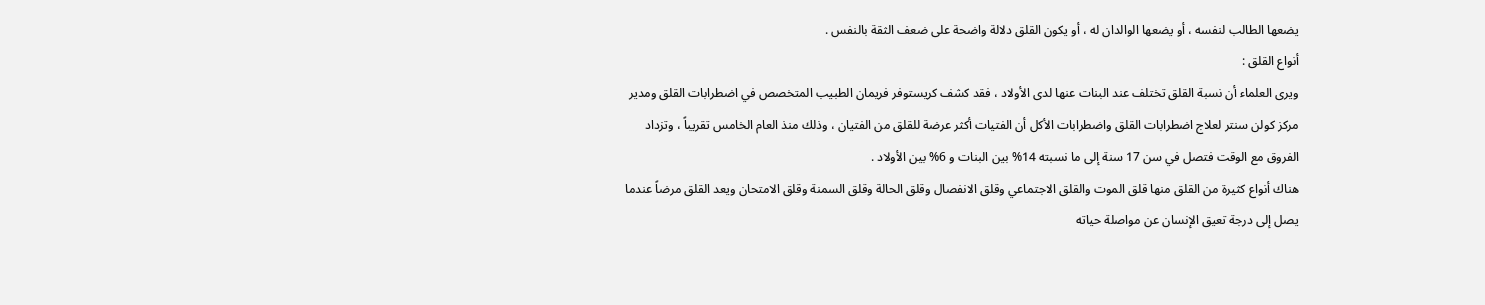يضعها الطالب لنفسه ، أو يضعها الوالدان له ، أو يكون القلق دلالة واضحة على ضعف الثقة بالنفس .
أنواع القلق :
ويرى العلماء أن نسبة القلق تختلف عند البنات عنها لدى الأولاد ، فقد كشف كريستوفر فريمان الطبيب المتخصص في اضطرابات القلق ومدير مركز كولن سنتر لعلاج اضطرابات القلق واضطرابات الأكل أن الفتيات أكثر عرضة للقلق من الفتيان ، وذلك منذ العام الخامس تقريباً ، وتزداد الفروق مع الوقت فتصل في سن 17 سنة إلى ما نسبته 14% بين البنات و 6% بين الأولاد .
هناك أنواع كثيرة من القلق منها قلق الموت والقلق الاجتماعي وقلق الانفصال وقلق الحالة وقلق السمنة وقلق الامتحان ويعد القلق مرضاً عندما يصل إلى درجة تعيق الإنسان عن مواصلة حياته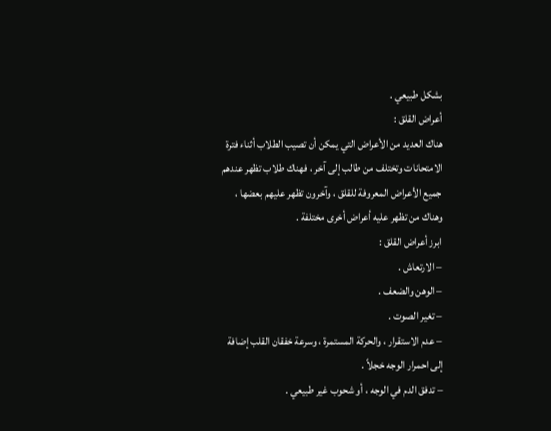بشكل طبيعي .
أعراض القلق :
هناك العديد من الأعراض التي يمكن أن تصيب الطلاب أثناء فترة الامتحانات وتختلف من طالب إلى آخر ، فهناك طلاب تظهر عندهم جميع الأعراض المعروفة للقلق ، وآخرون تظهر عليهم بعضها ، وهناك من تظهر عليه أعراض أخرى مختلفة .
ابرز أعراض القلق :
– الارتعاش .
– الوهن والضعف .
– تغير الصوت .
– عدم الاستقرار ، والحركة المستمرة ، وسرعة خفقان القلب إضافة إلى احمرار الوجه خجلاً .
– تدفق الدم في الوجه ، أو شحوب غير طبيعي .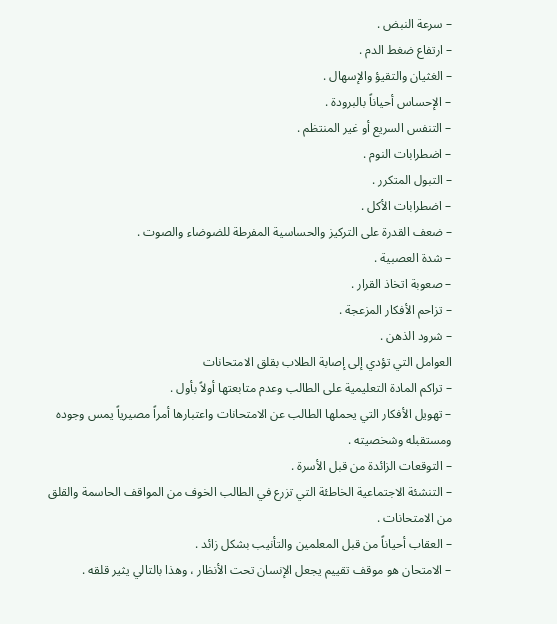– سرعة النبض .
– ارتفاع ضغط الدم .
– الغثيان والتقيؤ والإسهال .
– الإحساس أحياناً بالبرودة .
– التنفس السريع أو غير المنتظم .
– اضطرابات النوم .
– التبول المتكرر .
– اضطرابات الأكل .
– ضعف القدرة على التركيز والحساسية المفرطة للضوضاء والصوت .
– شدة العصبية .
– صعوبة اتخاذ القرار .
– تزاحم الأفكار المزعجة .
– شرود الذهن .
العوامل التي تؤدي إلى إصابة الطلاب بقلق الامتحانات
– تراكم المادة التعليمية على الطالب وعدم متابعتها أولاً بأول .
– تهويل الأفكار التي يحملها الطالب عن الامتحانات واعتبارها أمراً مصيرياً يمس وجوده ومستقبله وشخصيته .
– التوقعات الزائدة من قبل الأسرة .
– التنشئة الاجتماعية الخاطئة التي تزرع في الطالب الخوف من المواقف الحاسمة والقلق من الامتحانات .
– العقاب أحياناً من قبل المعلمين والتأنيب بشكل زائد .
– الامتحان هو موقف تقييم يجعل الإنسان تحت الأنظار ، وهذا بالتالي يثير قلقه .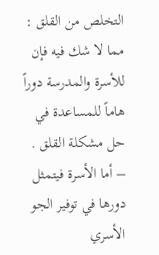التخلص من القلق :
مما لا شك فيه فإن للأسرة والمدرسة دوراً هاماً للمساعدة في حل مشكلة القلق .
– أما الأسرة فيتمثل دورها في توفير الجو الأسري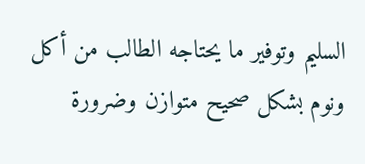السليم وتوفير ما يحتاجه الطالب من أكل ونوم بشكل صحيح متوازن وضرورة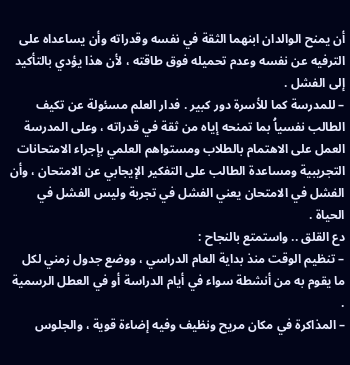أن يمنح الوالدان ابنهما الثقة في نفسه وقدراته وأن يساعداه على الترفيه عن نفسه وعدم تحميله فوق طاقته ، لأن هذا يؤدي بالتأكيد إلى الفشل .
– للمدرسة كما للأسرة دور كبير . فدار العلم مسئولة عن تكيف الطالب نفسياُ بما تمنحه إياه من ثقة في قدراته ، وعلى المدرسة العمل على الاهتمام بالطلاب ومستواهم العلمي بإجراء الامتحانات التجريبية ومساعدة الطالب على التفكير الإيجابي عن الامتحان ، وأن الفشل في الامتحان يعني الفشل في تجربة وليس الفشل في الحياة .
دع القلق .. واستمتع بالنجاح :
– تنظيم الوقت منذ بداية العام الدراسي ، ووضع جدول زمني لكل ما يقوم به من أنشطة سواء في أيام الدراسة أو في العطل الرسمية .
– المذاكرة في مكان مريح ونظيف وفيه إضاءة قوية ، والجلوس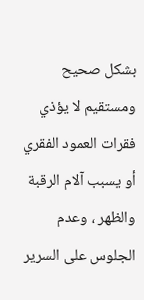بشكل صحيح ومستقيم لا يؤذي فقرات العمود الفقري أو يسبب آلام الرقبة والظهر ، وعدم الجلوس على السرير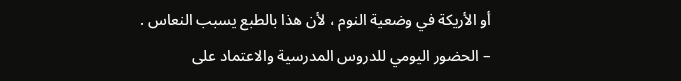أو الأريكة في وضعية النوم ، لأن هذا بالطبع يسبب النعاس .
– الحضور اليومي للدروس المدرسية والاعتماد على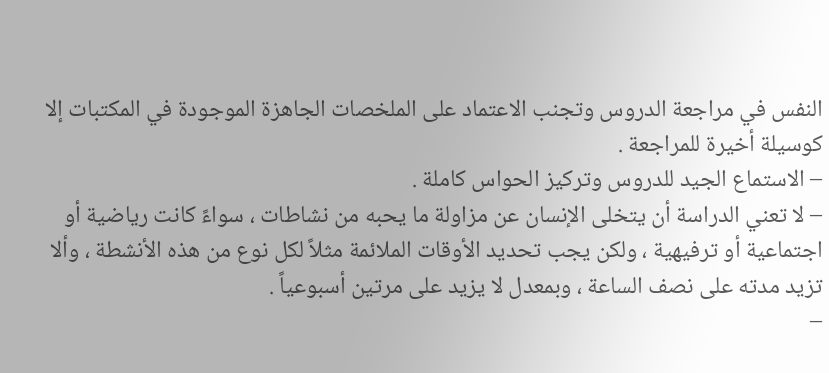النفس في مراجعة الدروس وتجنب الاعتماد على الملخصات الجاهزة الموجودة في المكتبات إلا كوسيلة أخيرة للمراجعة .
– الاستماع الجيد للدروس وتركيز الحواس كاملة .
– لا تعني الدراسة أن يتخلى الإنسان عن مزاولة ما يحبه من نشاطات ، سواءً كانت رياضية أو اجتماعية أو ترفيهية ، ولكن يجب تحديد الأوقات الملائمة مثلاً لكل نوع من هذه الأنشطة ، وألا تزيد مدته على نصف الساعة ، وبمعدل لا يزيد على مرتين أسبوعياً .
–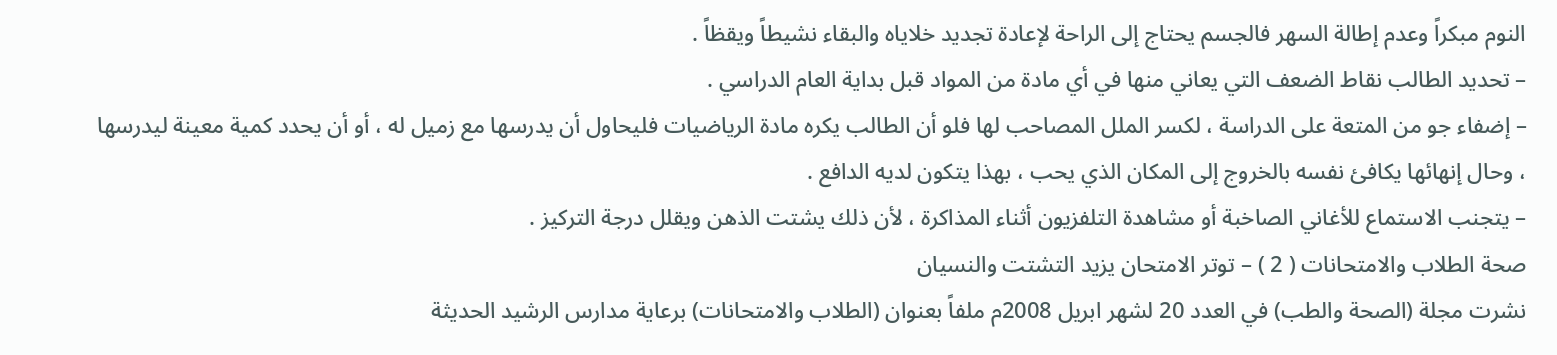النوم مبكراً وعدم إطالة السهر فالجسم يحتاج إلى الراحة لإعادة تجديد خلاياه والبقاء نشيطاً ويقظاً .
– تحديد الطالب نقاط الضعف التي يعاني منها في أي مادة من المواد قبل بداية العام الدراسي .
– إضفاء جو من المتعة على الدراسة ، لكسر الملل المصاحب لها فلو أن الطالب يكره مادة الرياضيات فليحاول أن يدرسها مع زميل له ، أو أن يحدد كمية معينة ليدرسها ، وحال إنهائها يكافئ نفسه بالخروج إلى المكان الذي يحب ، بهذا يتكون لديه الدافع .
– يتجنب الاستماع للأغاني الصاخبة أو مشاهدة التلفزيون أثناء المذاكرة ، لأن ذلك يشتت الذهن ويقلل درجة التركيز .
صحة الطلاب والامتحانات ( 2 ) – توتر الامتحان يزيد التشتت والنسيان
نشرت مجلة (الصحة والطب) في العدد 20 لشهر ابريل 2008م ملفاً بعنوان (الطلاب والامتحانات) برعاية مدارس الرشيد الحديثة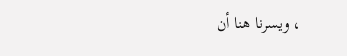، ويسرنا هنا أن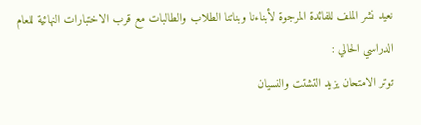نعيد نشر الملف للفائدة المرجوة لأبناءنا وبناتنا الطلاب والطالبات مع قرب الاختبارات النهائية للعام الدراسي الحالي :
توتر الامتحان يزيد التشتت والنسيان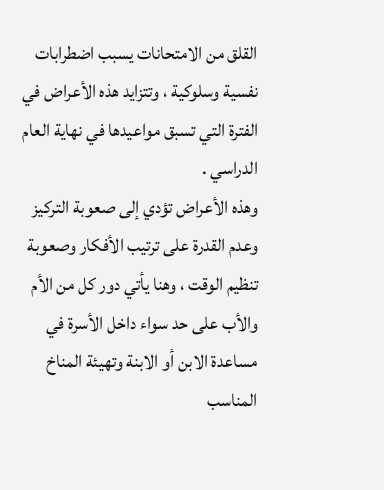القلق من الامتحانات يسبب اضطرابات نفسية وسلوكية ، وتتزايد هذه الأعراض في الفترة التي تسبق مواعيدها في نهاية العام الدراسي .
وهذه الأعراض تؤدي إلى صعوبة التركيز وعدم القدرة على ترتيب الأفكار وصعوبة تنظيم الوقت ، وهنا يأتي دور كل من الأم والأب على حد سواء داخل الأسرة في مساعدة الابن أو الابنة وتهيئة المناخ المناسب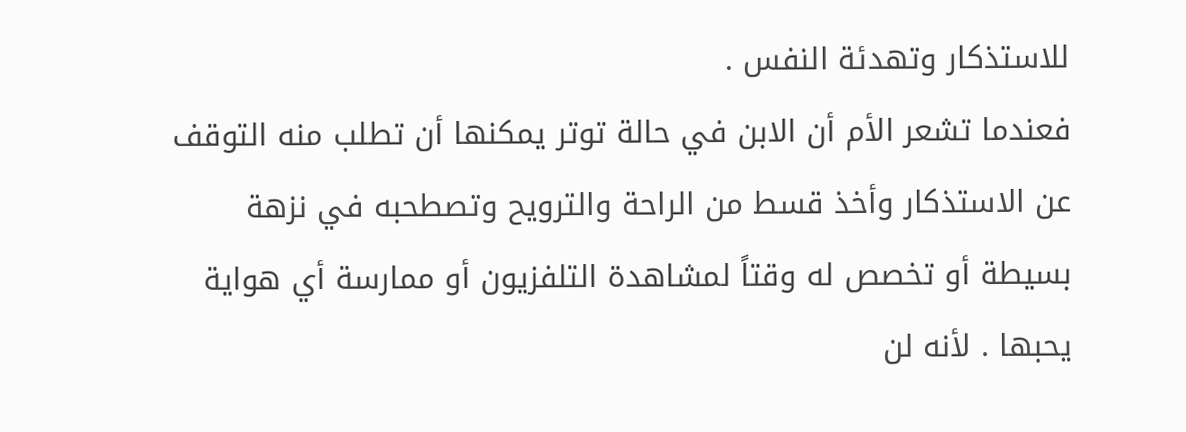للاستذكار وتهدئة النفس .
فعندما تشعر الأم أن الابن في حالة توتر يمكنها أن تطلب منه التوقف عن الاستذكار وأخذ قسط من الراحة والترويح وتصطحبه في نزهة بسيطة أو تخصص له وقتاً لمشاهدة التلفزيون أو ممارسة أي هواية يحبها . لأنه لن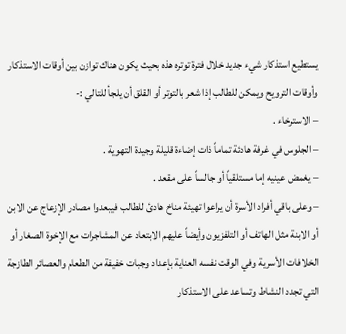يستطيع استذكار شيء جديد خلال فترة توتره هذه بحيث يكون هناك توازن بين أوقات الاستذكار وأوقات الترويح ويمكن للطالب إذا شعر بالتوتر أو القلق أن يلجأ للتالي :-
– الاسترخاء .
– الجلوس في غرفة هادئة تماماً ذات إضاءة قليلة وجيدة التهوية .
– يغمض عينيه إما مستلقياً أو جالساً على مقعد .
– وعلى باقي أفراد الأسرة أن يراعوا تهيئة مناخ هادئ للطالب فيبعدوا مصادر الإزعاج عن الابن أو الابنة مثل الهاتف أو التلفزيون وأيضاً عليهم الابتعاد عن المشاجرات مع الإخوة الصغار أو الخلافات الأسرية وفي الوقت نفسه العناية بإعداد وجبات خفيفة من الطعام والعصائر الطازجة التي تجدد النشاط وتساعد على الاستذكار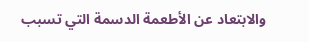والابتعاد عن الأطعمة الدسمة التي تسبب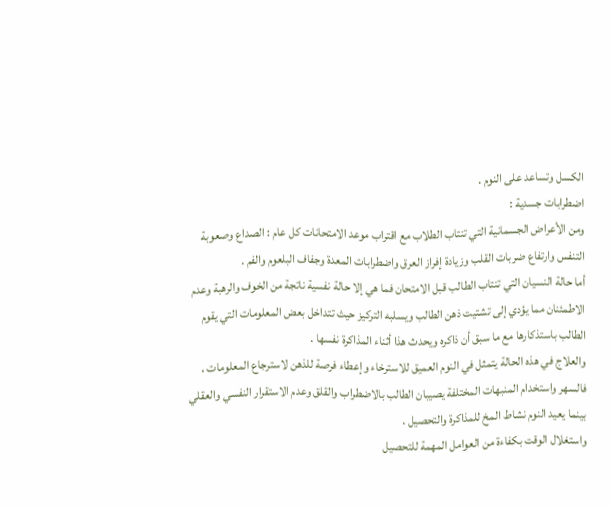الكسل وتساعد على النوم .
اضطرابات جسدية :
ومن الأعراض الجسمانية التي تنتاب الطلاب مع اقتراب موعد الامتحانات كل عام : الصداع وصعوبة التنفس وارتفاع ضربات القلب وزيادة إفراز العرق واضطرابات المعدة وجفاف البلعوم والفم .
أما حالة النسيان التي تنتاب الطالب قبل الامتحان فما هي إلا حالة نفسية ناتجة من الخوف والرهبة وعدم الاطمئنان مما يؤدي إلى تشتيت ذهن الطالب ويسلبه التركيز حيث تتداخل بعض المعلومات التي يقوم الطالب باستذكارها مع ما سبق أن ذاكره ويحدث هذا أثناء المذاكرة نفسها .
والعلاج في هذه الحالة يتمثل في النوم العميق للاسترخاء وإعطاء فرصة للذهن لاسترجاع المعلومات ، فالسهر واستخدام المنبهات المختلفة يصيبان الطالب بالاضطراب والقلق وعدم الاستقرار النفسي والعقلي بينما يعيد النوم نشاط المخ للمذاكرة والتحصيل .
واستغلال الوقت بكفاءة من العوامل المهمة للتحصيل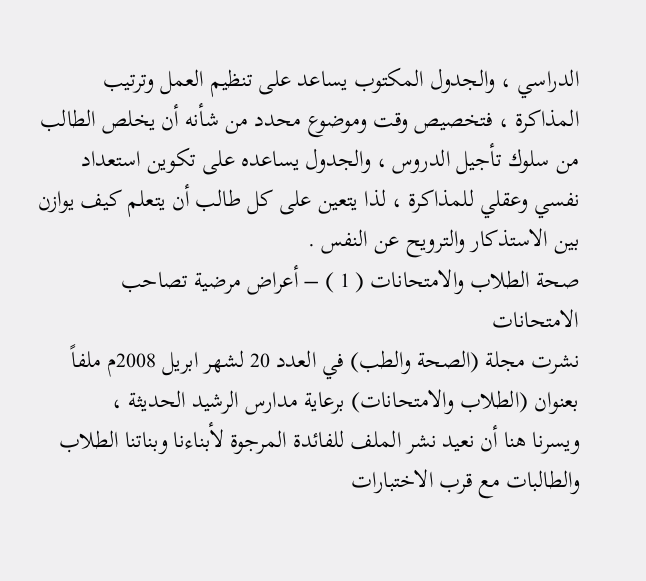الدراسي ، والجدول المكتوب يساعد على تنظيم العمل وترتيب المذاكرة ، فتخصيص وقت وموضوع محدد من شأنه أن يخلص الطالب من سلوك تأجيل الدروس ، والجدول يساعده على تكوين استعداد نفسي وعقلي للمذاكرة ، لذا يتعين على كل طالب أن يتعلم كيف يوازن بين الاستذكار والترويح عن النفس .
صحة الطلاب والامتحانات ( 1 ) – أعراض مرضية تصاحب الامتحانات
نشرت مجلة (الصحة والطب) في العدد 20 لشهر ابريل 2008م ملفاً بعنوان (الطلاب والامتحانات) برعاية مدارس الرشيد الحديثة ،
ويسرنا هنا أن نعيد نشر الملف للفائدة المرجوة لأبناءنا وبناتنا الطلاب والطالبات مع قرب الاختبارات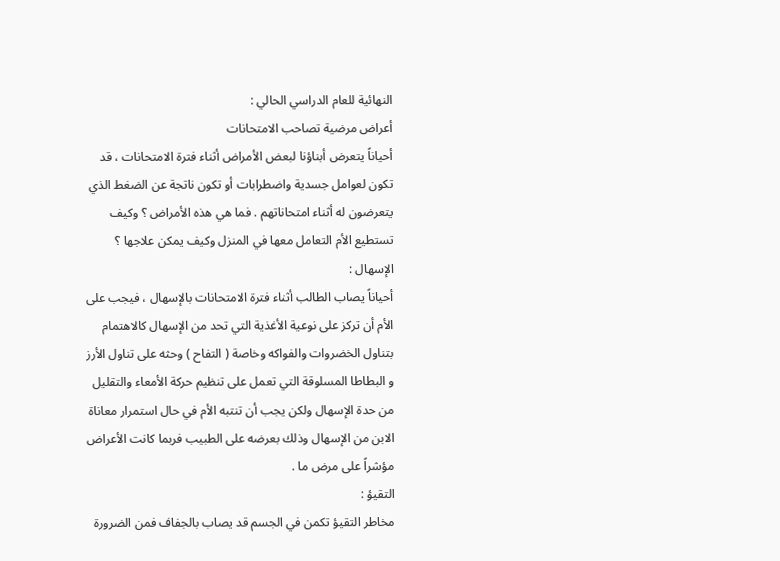النهائية للعام الدراسي الحالي :
أعراض مرضية تصاحب الامتحانات
أحياناً يتعرض أبناؤنا لبعض الأمراض أثناء فترة الامتحانات ، قد تكون لعوامل جسدية واضطرابات أو تكون ناتجة عن الضغط الذي يتعرضون له أثناء امتحاناتهم . فما هي هذه الأمراض ؟ وكيف تستطيع الأم التعامل معها في المنزل وكيف يمكن علاجها ؟
الإسهال :
أحياناً يصاب الطالب أثناء فترة الامتحانات بالإسهال ، فيجب على الأم أن تركز على نوعية الأغذية التي تحد من الإسهال كالاهتمام بتناول الخضروات والفواكه وخاصة ( التفاح ) وحثه على تناول الأرز و البطاطا المسلوقة التي تعمل على تنظيم حركة الأمعاء والتقليل من حدة الإسهال ولكن يجب أن تنتبه الأم في حال استمرار معاناة الابن من الإسهال وذلك بعرضه على الطبيب فربما كانت الأعراض مؤشراً على مرض ما .
التقيؤ :
مخاطر التقيؤ تكمن في الجسم قد يصاب بالجفاف فمن الضرورة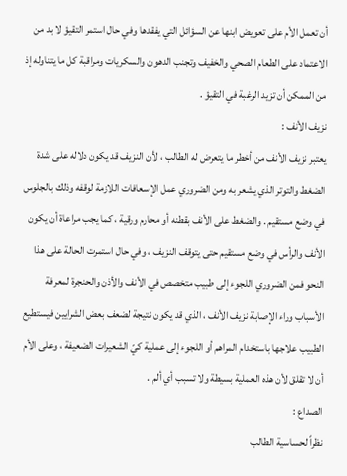أن تعمل الأم على تعويض ابنها عن السؤائل التي يفقدها وفي حال استمر التقيؤ لا بد من الاعتماد على الطعام الصحي والخفيف وتجنب الدهون والسكريات ومراقبة كل ما يتناوله إذ من الممكن أن تزيد الرغبة في التقيؤ .
نزيف الأنف :
يعتبر نزيف الأنف من أخطر ما يتعرض له الطالب ، لأن النزيف قد يكون دلاله على شدة الضغط والتوتر الذي يشعر به ومن الضروري عمل الإسعافات اللازمة لوقفه وذلك بالجلوس في وضع مستقيم . والضغط على الأنف بقطنه أو محارم ورقية ، كما يجب مراعاة أن يكون الأنف والرأس في وضع مستقيم حتى يتوقف النزيف ، وفي حال استمرت الحالة على هذا النحو فمن الضروري اللجوء إلى طبيب متخصص في الأنف والأذن والحنجرة لمعرفة الأسباب وراء الإصابة نزيف الأنف ، الذي قد يكون نتيجة لضعف بعض الشرايين فيستطيع الطبيب علاجها باستخدام المراهم أو اللجوء إلى عملية كيّ الشعيرات الضعيفة ، وعلى الأم أن لا تقلق لأن هذه العملية بسيطة ولا تسبب أي ألم .
الصداع :
نظراً لحساسية الطالب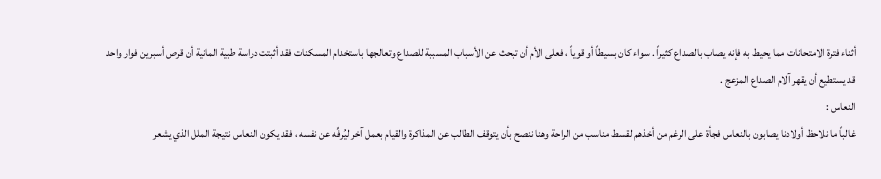أثناء فترة الامتحانات مما يحيط به فإنه يصاب بالصداع كثيراً . سواء كان بسيطاً أو قوياً ، فعلى الأم أن تبحث عن الأسباب المسببة للصداع وتعالجها باستخدام المسكنات فقد أثبتت دراسة طبية المانية أن قرص أسبرين فوار واحد قد يستطيع أن يقهر آلام الصداع المزعج .
النعاس :
غالباً ما نلاحظ أولادنا يصابون بالنعاس فجأة على الرغم من أخذهم لقسط مناسب من الراحة وهنا ننصح بأن يتوقف الطالب عن المذاكرة والقيام بعمل آخر ليُرفِّه عن نفسه ، فقد يكون النعاس نتيجة الملل الذي يشعر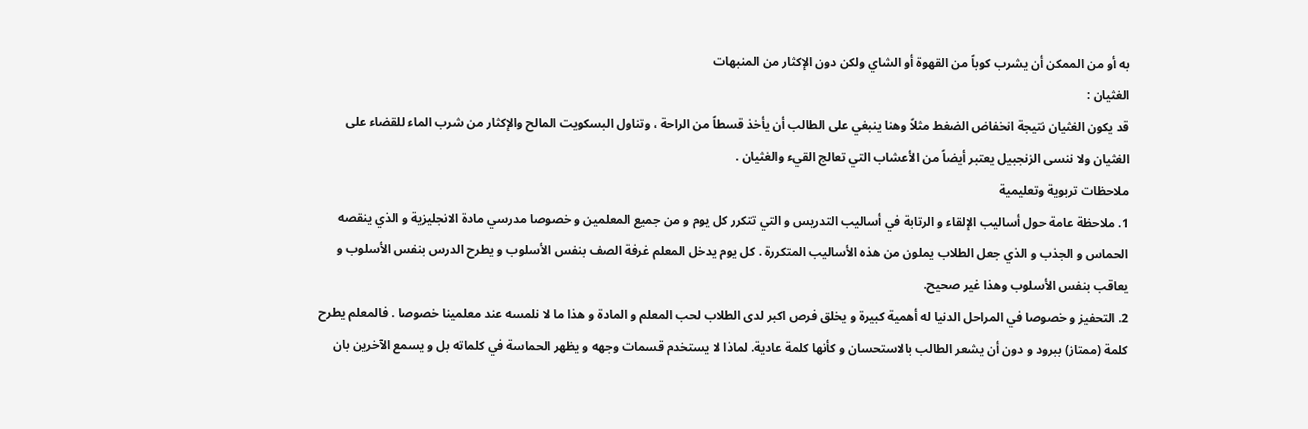به أو من الممكن أن يشرب كوباً من القهوة أو الشاي ولكن دون الإكثار من المنبهات
الغثيان :
قد يكون الغثيان نتيجة انخفاض الضغط مثلاً وهنا ينبغي على الطالب أن يأخذ قسطاً من الراحة ، وتناول البسكويت المالح والإكثار من شرب الماء للقضاء على الغثيان ولا ننسى الزنجبيل يعتبر أيضاً من الأعشاب التي تعالج القيء والغثيان .
ملاحظات تربوية وتعليمية
1. ملاحظة عامة حول أساليب الإلقاء و الرتابة في أساليب التدريس و التي تتكرر كل يوم و من جميع المعلمين و خصوصا مدرسي مادة الانجليزية و الذي ينقصه الحماس و الجذب و الذي جعل الطلاب يملون من هذه الأساليب المتكررة . كل يوم يدخل المعلم غرفة الصف بنفس الأسلوب و يطرح الدرس بنفس الأسلوب و يعاقب بنفس الأسلوب وهذا غير صحيح.
2. التحفيز و خصوصا في المراحل الدنيا له أهمية كبيرة و يخلق فرص اكبر لدى الطلاب لحب المعلم و المادة و هذا ما لا نلمسه عند معلمينا خصوصا . فالمعلم يطرح كلمة (ممتاز) ببرود و دون أن يشعر الطالب بالاستحسان و كأنها كلمة عادية. لماذا لا يستخدم قسمات وجهه و يظهر الحماسة في كلماته بل و يسمع الآخرين بان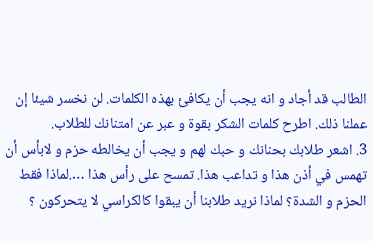الطالب قد أجاد و انه يجب أن يكافئ بهذه الكلمات. لن نخسر شيئا إن عملنا ذلك. اطرح كلمات الشكر بقوة و عبر عن امتنانك للطلاب.
3. اشعر طلابك بحنانك و حبك لهم و يجب أن يخالطه حزم و لابأس أن تهمس في أذن هذا و تداعب هذا. تمسح على رأس هذا ….لماذا فقط الحزم و الشدة؟ لماذا نريد طلابنا أن يبقوا كالكراسي لا يتحركون ؟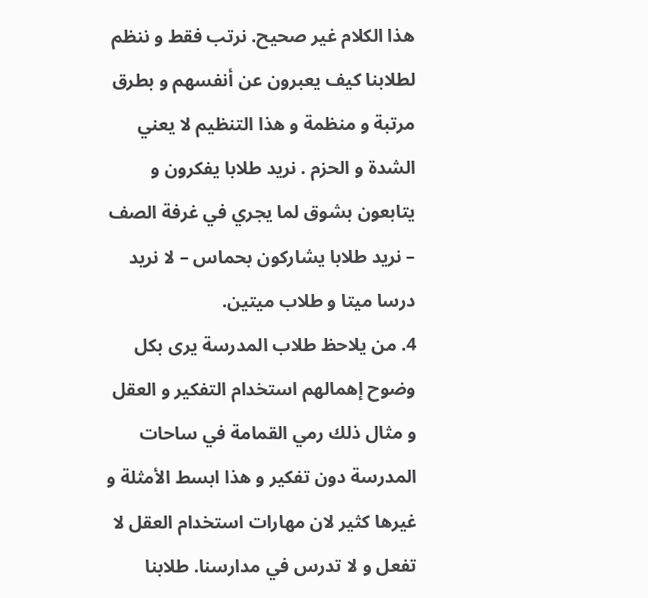هذا الكلام غير صحيح. نرتب فقط و ننظم لطلابنا كيف يعبرون عن أنفسهم و بطرق مرتبة و منظمة و هذا التنظيم لا يعني الشدة و الحزم . نريد طلابا يفكرون و يتابعون بشوق لما يجري في غرفة الصف – نريد طلابا يشاركون بحماس – لا نريد درسا ميتا و طلاب ميتين.
4. من يلاحظ طلاب المدرسة يرى بكل وضوح إهمالهم استخدام التفكير و العقل و مثال ذلك رمي القمامة في ساحات المدرسة دون تفكير و هذا ابسط الأمثلة و غيرها كثير لان مهارات استخدام العقل لا تفعل و لا تدرس في مدارسنا. طلابنا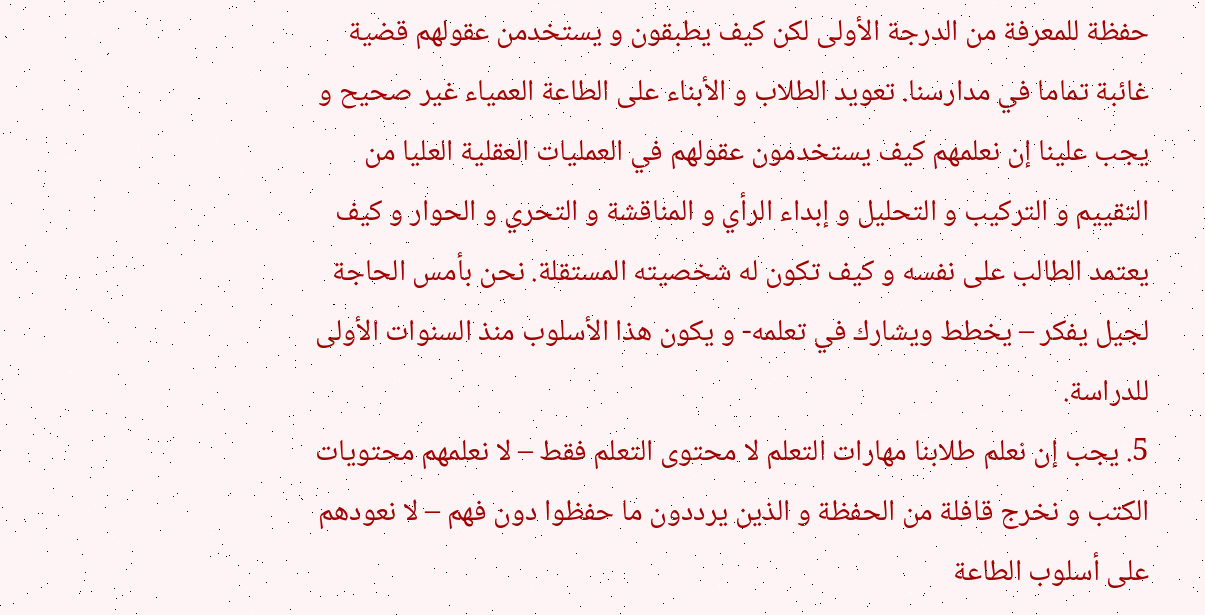حفظة للمعرفة من الدرجة الأولى لكن كيف يطبقون و يستخدمن عقولهم قضية غائبة تماما في مدارسنا. تعويد الطلاب و الأبناء على الطاعة العمياء غير صحيح و يجب علينا إن نعلمهم كيف يستخدمون عقولهم في العمليات العقلية العليا من التقييم و التركيب و التحليل و إبداء الرأي و المناقشة و التحري و الحوار و كيف يعتمد الطالب على نفسه و كيف تكون له شخصيته المستقلة. نحن بأمس الحاجة لجيل يفكر – يخطط ويشارك في تعلمه- و يكون هذا الأسلوب منذ السنوات الأولى للدراسة.
5. يجب إن نعلم طلابنا مهارات التعلم لا محتوى التعلم فقط – لا نعلمهم محتويات الكتب و نخرج قافلة من الحفظة و الذين يرددون ما حفظوا دون فهم – لا نعودهم على أسلوب الطاعة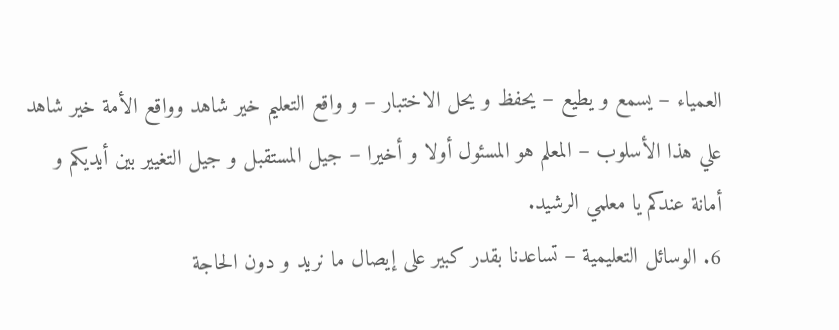العمياء – يسمع و يطيع – يحفظ و يحل الاختبار – و واقع التعليم خير شاهد وواقع الأمة خير شاهد علي هذا الأسلوب – المعلم هو المسئول أولا و أخيرا – جيل المستقبل و جيل التغيير بين أيديكم و أمانة عندكم يا معلمي الرشيد.
6. الوسائل التعليمية – تساعدنا بقدر كبير على إيصال ما نريد و دون الحاجة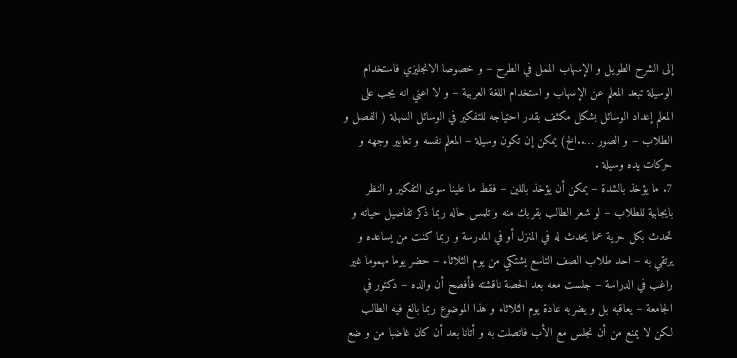إلى الشرح الطويل و الإسهاب الممل في الطرح – و خصوصا الانجليزي فاستخدام الوسيلة تبعد المعلم عن الإسهاب و استخدام اللغة العربية – و لا اعني انه يجب على المعلم إعداد الوسائل بشكل مكثف بقدر احتياجه للتفكير في الوسائل السهلة ( الفصل و الطلاب – و الصور …..الخ) يمكن إن تكون وسيلة – المعلم نفسه و تعابير وجهه و حركات يده وسيلة .
7. ما يؤخذ بالشدة – يمكن أن يؤخذ باللين – فقط ما علينا سوى التفكير و النظر بايجابية للطلاب – لو شعر الطالب بقربك منه و تلمس حاله ربما ذكر تفاصيل حياته و تحدث بكل حرية عما يحدث له في المنزل أو في المدرسة و ربما كنت من يساعده و يرتقي به – احد طلاب الصف التاسع يشتكي من يوم الثلاثاء – حضر يوما مهموما غير راغب في الدراسة – جلست معه بعد الحصة ناقشته فأفصح أن والده – دكتور في الجامعة – يعاقبه بل و يضربه عادة يوم الثلاثاء و هذا الموضوع ربما بالغ فيه الطالب لكن لا يمنع من أن نجلس مع الأب فاتصلت به و أتانا بعد أن كان غاضبا من و ضع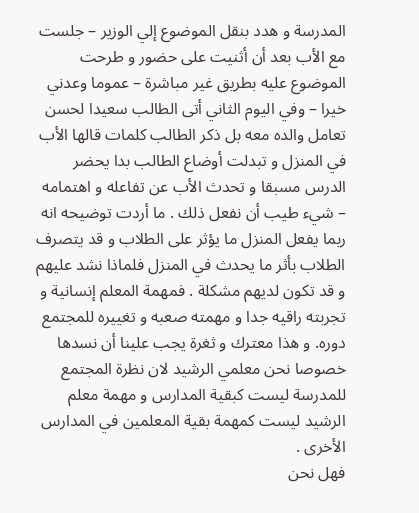المدرسة و هدد بنقل الموضوع إلي الوزير – جلست مع الأب بعد أن أثنيت على حضور و طرحت الموضوع عليه بطريق غير مباشرة – عموما وعدني خيرا – وفي اليوم الثاني أتى الطالب سعيدا لحسن تعامل والده معه بل ذكر الطالب كلمات قالها الأب في المنزل و تبدلت أوضاع الطالب بدا يحضر الدرس مسبقا و تحدث الأب عن تفاعله و اهتمامه – شيء طيب أن نفعل ذلك . ما أردت توضيحه انه ربما يفعل المنزل ما يؤثر على الطلاب و قد يتصرف الطلاب بأثر ما يحدث في المنزل فلماذا نشد عليهم و قد تكون لديهم مشكلة . فمهمة المعلم إنسانية و تجربته راقيه جدا و مهمته صعبه و تغييره للمجتمع دوره. و هذا معترك و ثغرة يجب علينا أن نسدها خصوصا نحن معلمي الرشيد لان نظرة المجتمع للمدرسة ليست كبقية المدارس و مهمة معلم الرشيد ليست كمهمة بقية المعلمين في المدارس الأخرى .
فهل نحن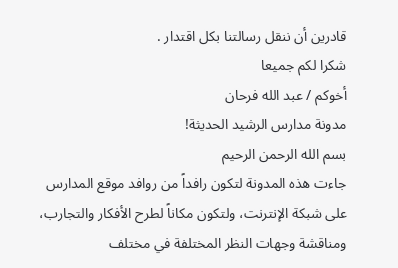قادرين أن ننقل رسالتنا بكل اقتدار .
شكرا لكم جميعا
أخوكم / عبد الله فرحان
مدونة مدارس الرشيد الحديثة!
بسم الله الرحمن الرحيم
جاءت هذه المدونة لتكون رافداً من روافد موقع المدارس على شبكة الإنترنت، ولتكون مكاناً لطرح الأفكار والتجارب، ومناقشة وجهات النظر المختلفة في مختلف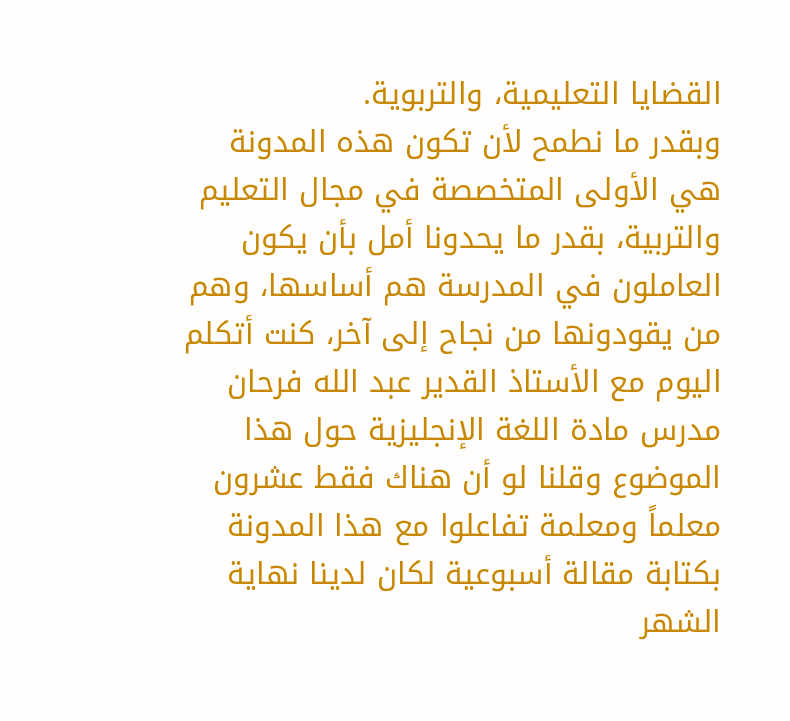القضايا التعليمية، والتربوية.
وبقدر ما نطمح لأن تكون هذه المدونة هي الأولى المتخصصة في مجال التعليم والتربية، بقدر ما يحدونا أمل بأن يكون العاملون في المدرسة هم أساسها، وهم من يقودونها من نجاح إلى آخر، كنت أتكلم اليوم مع الأستاذ القدير عبد الله فرحان مدرس مادة اللغة الإنجليزية حول هذا الموضوع وقلنا لو أن هناك فقط عشرون معلماً ومعلمة تفاعلوا مع هذا المدونة بكتابة مقالة أسبوعية لكان لدينا نهاية الشهر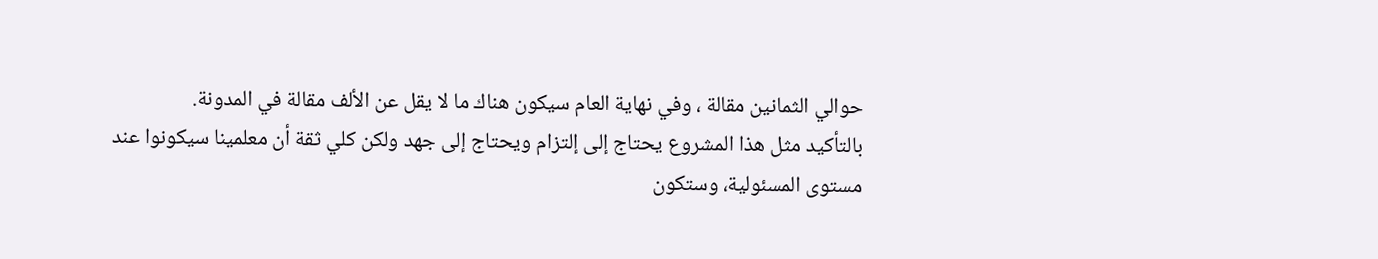حوالي الثمانين مقالة ، وفي نهاية العام سيكون هناك ما لا يقل عن الألف مقالة في المدونة.
بالتأكيد مثل هذا المشروع يحتاج إلى إلتزام ويحتاج إلى جهد ولكن كلي ثقة أن معلمينا سيكونوا عند مستوى المسئولية، وستكون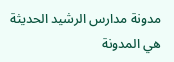مدونة مدارس الرشيد الحديثة هي المدونة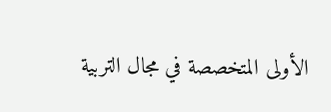الأولى المتخصصة في مجال التربية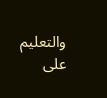والتعليم على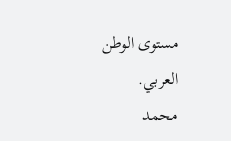مستوى الوطن العربي.
محمد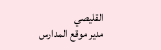القليصي
مدير موقع المدارس